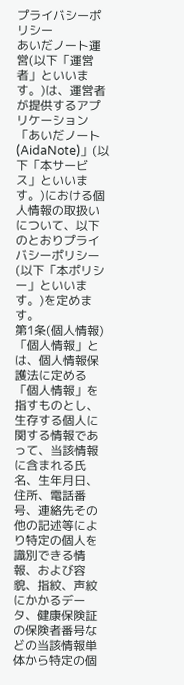プライバシーポリシー
あいだノート運営(以下「運営者」といいます。)は、運営者が提供するアプリケーション「あいだノート(AidaNote)」(以下「本サービス」といいます。)における個人情報の取扱いについて、以下のとおりプライバシーポリシー(以下「本ポリシー」といいます。)を定めます。
第1条(個人情報)
「個人情報」とは、個人情報保護法に定める「個人情報」を指すものとし、生存する個人に関する情報であって、当該情報に含まれる氏名、生年月日、住所、電話番号、連絡先その他の記述等により特定の個人を識別できる情報、および容貌、指紋、声紋にかかるデータ、健康保険証の保険者番号などの当該情報単体から特定の個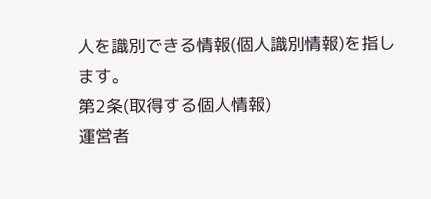人を識別できる情報(個人識別情報)を指します。
第2条(取得する個人情報)
運営者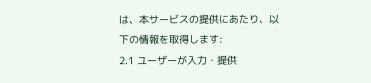は、本サービスの提供にあたり、以下の情報を取得します:
2.1 ユーザーが入力・提供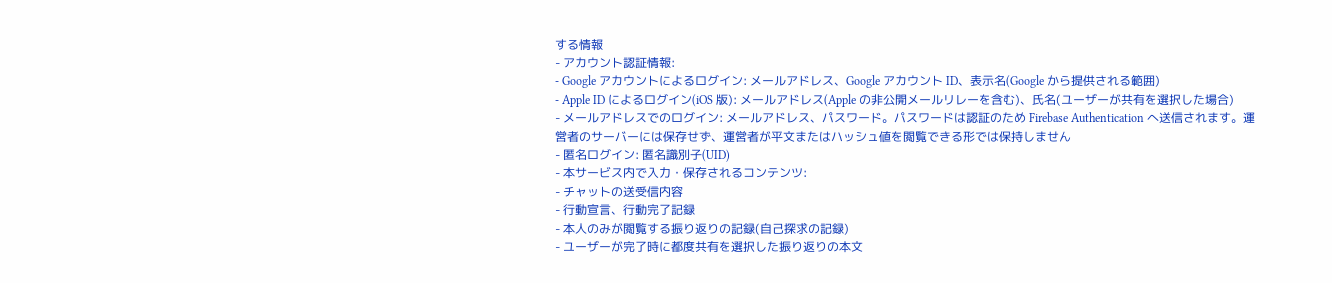する情報
- アカウント認証情報:
- Google アカウントによるログイン: メールアドレス、Google アカウント ID、表示名(Google から提供される範囲)
- Apple ID によるログイン(iOS 版): メールアドレス(Apple の非公開メールリレーを含む)、氏名(ユーザーが共有を選択した場合)
- メールアドレスでのログイン: メールアドレス、パスワード。パスワードは認証のため Firebase Authentication へ送信されます。運営者のサーバーには保存せず、運営者が平文またはハッシュ値を閲覧できる形では保持しません
- 匿名ログイン: 匿名識別子(UID)
- 本サービス内で入力・保存されるコンテンツ:
- チャットの送受信内容
- 行動宣言、行動完了記録
- 本人のみが閲覧する振り返りの記録(自己探求の記録)
- ユーザーが完了時に都度共有を選択した振り返りの本文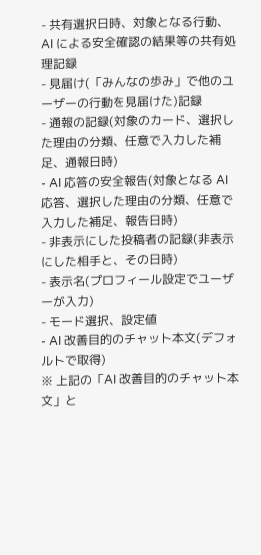- 共有選択日時、対象となる行動、AI による安全確認の結果等の共有処理記録
- 見届け(「みんなの歩み」で他のユーザーの行動を見届けた)記録
- 通報の記録(対象のカード、選択した理由の分類、任意で入力した補足、通報日時)
- AI 応答の安全報告(対象となる AI 応答、選択した理由の分類、任意で入力した補足、報告日時)
- 非表示にした投稿者の記録(非表示にした相手と、その日時)
- 表示名(プロフィール設定でユーザーが入力)
- モード選択、設定値
- AI 改善目的のチャット本文(デフォルトで取得)
※ 上記の「AI 改善目的のチャット本文」と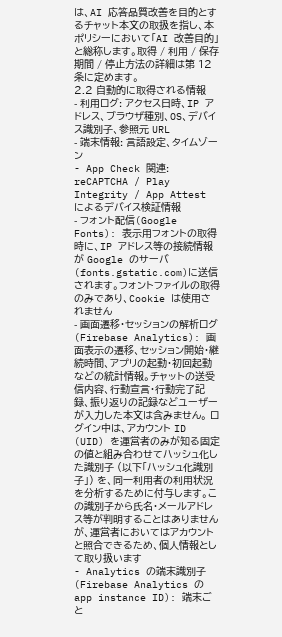は、AI 応答品質改善を目的とするチャット本文の取扱を指し、本ポリシーにおいて「AI 改善目的」と総称します。取得 / 利用 / 保存期間 / 停止方法の詳細は第 12 条に定めます。
2.2 自動的に取得される情報
- 利用ログ: アクセス日時、IP アドレス、ブラウザ種別、OS、デバイス識別子、参照元 URL
- 端末情報: 言語設定、タイムゾーン
- App Check 関連: reCAPTCHA / Play Integrity / App Attest によるデバイス検証情報
- フォント配信(Google Fonts): 表示用フォントの取得時に、IP アドレス等の接続情報が Google のサーバ(fonts.gstatic.com)に送信されます。フォントファイルの取得のみであり、Cookie は使用されません
- 画面遷移・セッションの解析ログ (Firebase Analytics): 画面表示の遷移、セッション開始・継続時間、アプリの起動・初回起動などの統計情報。チャットの送受信内容、行動宣言・行動完了記録、振り返りの記録などユーザーが入力した本文は含みません。 ログイン中は、アカウント ID (UID) を運営者のみが知る固定の値と組み合わせてハッシュ化した識別子 (以下「ハッシュ化識別子」) を、同一利用者の利用状況を分析するために付与します。この識別子から氏名・メールアドレス等が判明することはありませんが、運営者においてはアカウントと照合できるため、個人情報として取り扱います
- Analytics の端末識別子 (Firebase Analytics の app instance ID): 端末ごと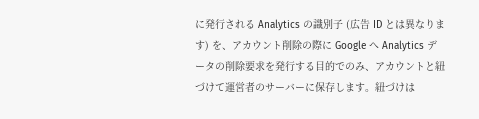に発行される Analytics の識別子 (広告 ID とは異なります) を、アカウント削除の際に Google へ Analytics データの削除要求を発行する目的でのみ、アカウントと紐づけて運営者のサーバーに保存します。紐づけは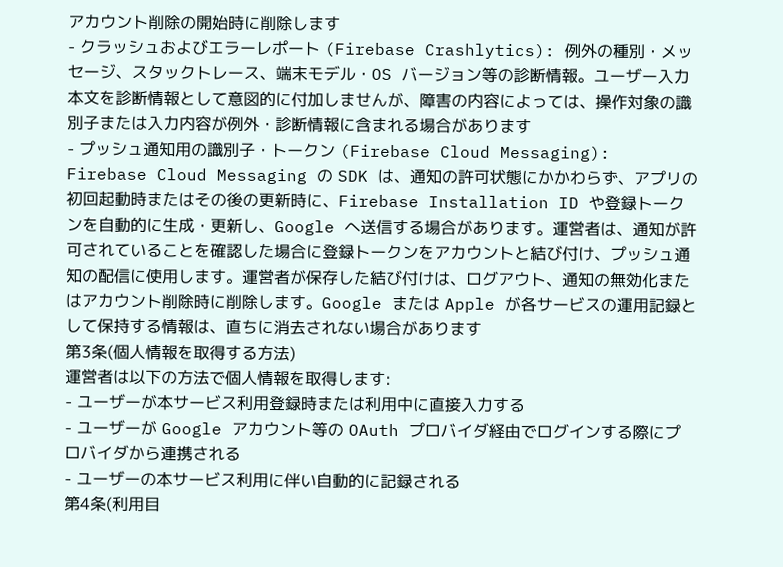アカウント削除の開始時に削除します
- クラッシュおよびエラーレポート (Firebase Crashlytics): 例外の種別・メッセージ、スタックトレース、端末モデル・OS バージョン等の診断情報。ユーザー入力本文を診断情報として意図的に付加しませんが、障害の内容によっては、操作対象の識別子または入力内容が例外・診断情報に含まれる場合があります
- プッシュ通知用の識別子・トークン (Firebase Cloud Messaging): Firebase Cloud Messaging の SDK は、通知の許可状態にかかわらず、アプリの初回起動時またはその後の更新時に、Firebase Installation ID や登録トークンを自動的に生成・更新し、Google へ送信する場合があります。運営者は、通知が許可されていることを確認した場合に登録トークンをアカウントと結び付け、プッシュ通知の配信に使用します。運営者が保存した結び付けは、ログアウト、通知の無効化またはアカウント削除時に削除します。Google または Apple が各サービスの運用記録として保持する情報は、直ちに消去されない場合があります
第3条(個人情報を取得する方法)
運営者は以下の方法で個人情報を取得します:
- ユーザーが本サービス利用登録時または利用中に直接入力する
- ユーザーが Google アカウント等の OAuth プロバイダ経由でログインする際にプロバイダから連携される
- ユーザーの本サービス利用に伴い自動的に記録される
第4条(利用目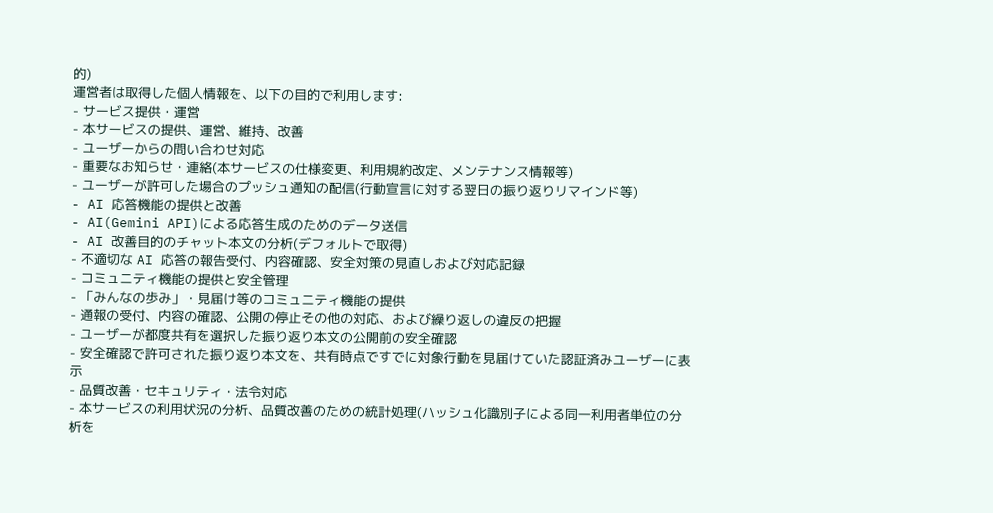的)
運営者は取得した個人情報を、以下の目的で利用します:
- サービス提供・運営
- 本サービスの提供、運営、維持、改善
- ユーザーからの問い合わせ対応
- 重要なお知らせ・連絡(本サービスの仕様変更、利用規約改定、メンテナンス情報等)
- ユーザーが許可した場合のプッシュ通知の配信(行動宣言に対する翌日の振り返りリマインド等)
- AI 応答機能の提供と改善
- AI(Gemini API)による応答生成のためのデータ送信
- AI 改善目的のチャット本文の分析(デフォルトで取得)
- 不適切な AI 応答の報告受付、内容確認、安全対策の見直しおよび対応記録
- コミュニティ機能の提供と安全管理
- 「みんなの歩み」・見届け等のコミュニティ機能の提供
- 通報の受付、内容の確認、公開の停止その他の対応、および繰り返しの違反の把握
- ユーザーが都度共有を選択した振り返り本文の公開前の安全確認
- 安全確認で許可された振り返り本文を、共有時点ですでに対象行動を見届けていた認証済みユーザーに表示
- 品質改善・セキュリティ・法令対応
- 本サービスの利用状況の分析、品質改善のための統計処理(ハッシュ化識別子による同一利用者単位の分析を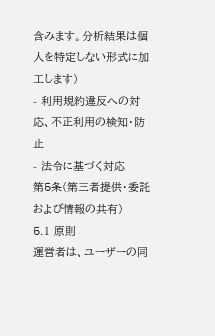含みます。分析結果は個人を特定しない形式に加工します)
- 利用規約違反への対応、不正利用の検知・防止
- 法令に基づく対応
第5条(第三者提供・委託および情報の共有)
5.1 原則
運営者は、ユーザーの同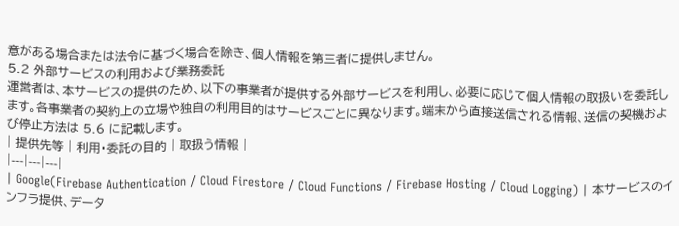意がある場合または法令に基づく場合を除き、個人情報を第三者に提供しません。
5.2 外部サービスの利用および業務委託
運営者は、本サービスの提供のため、以下の事業者が提供する外部サービスを利用し、必要に応じて個人情報の取扱いを委託します。各事業者の契約上の立場や独自の利用目的はサービスごとに異なります。端末から直接送信される情報、送信の契機および停止方法は 5.6 に記載します。
| 提供先等 | 利用・委託の目的 | 取扱う情報 |
|---|---|---|
| Google(Firebase Authentication / Cloud Firestore / Cloud Functions / Firebase Hosting / Cloud Logging) | 本サービスのインフラ提供、データ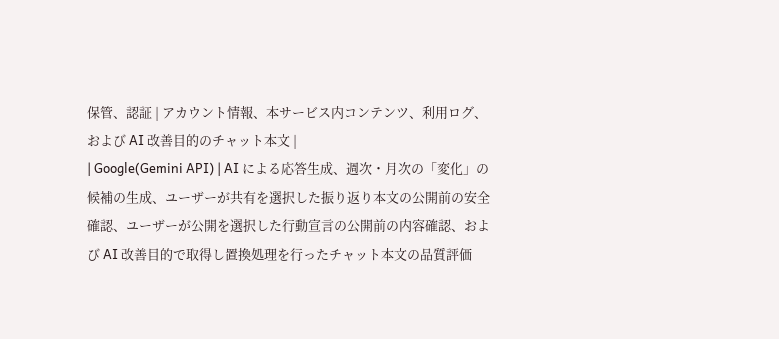保管、認証 | アカウント情報、本サービス内コンテンツ、利用ログ、および AI 改善目的のチャット本文 |
| Google(Gemini API) | AI による応答生成、週次・月次の「変化」の候補の生成、ユーザーが共有を選択した振り返り本文の公開前の安全確認、ユーザーが公開を選択した行動宣言の公開前の内容確認、および AI 改善目的で取得し置換処理を行ったチャット本文の品質評価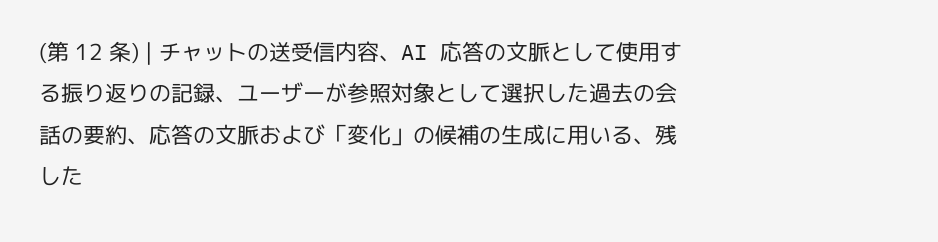(第 12 条) | チャットの送受信内容、AI 応答の文脈として使用する振り返りの記録、ユーザーが参照対象として選択した過去の会話の要約、応答の文脈および「変化」の候補の生成に用いる、残した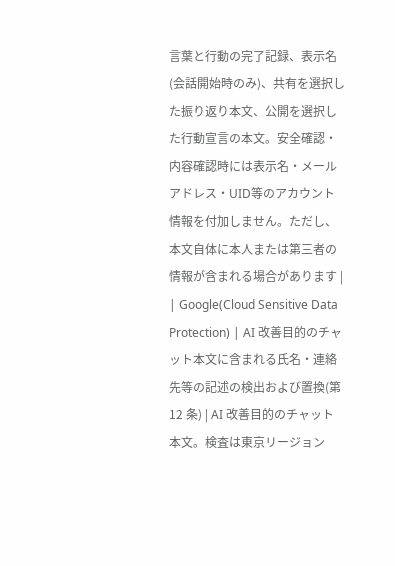言葉と行動の完了記録、表示名(会話開始時のみ)、共有を選択した振り返り本文、公開を選択した行動宣言の本文。安全確認・内容確認時には表示名・メールアドレス・UID等のアカウント情報を付加しません。ただし、本文自体に本人または第三者の情報が含まれる場合があります |
| Google(Cloud Sensitive Data Protection) | AI 改善目的のチャット本文に含まれる氏名・連絡先等の記述の検出および置換(第 12 条) | AI 改善目的のチャット本文。検査は東京リージョン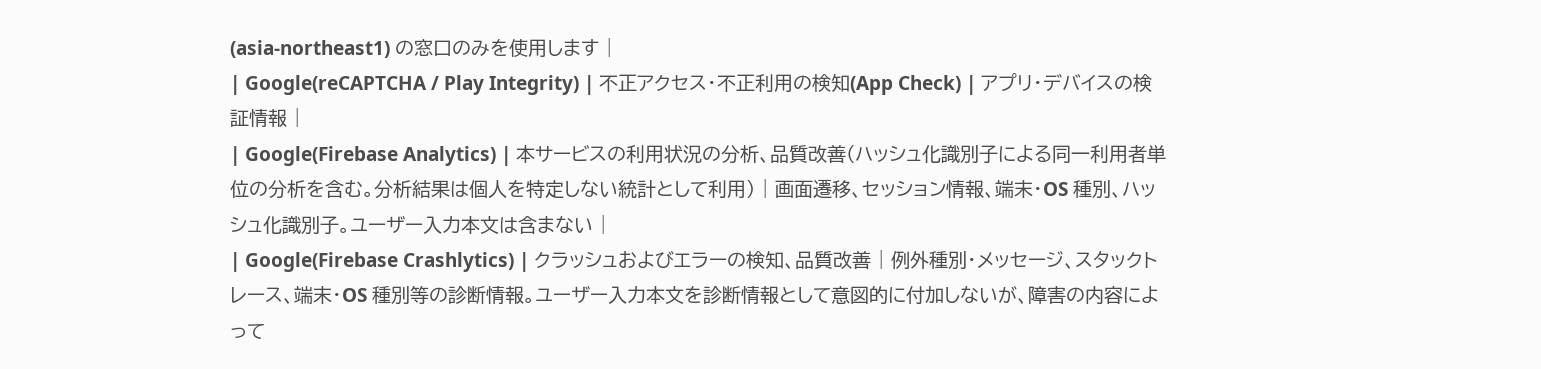(asia-northeast1) の窓口のみを使用します |
| Google(reCAPTCHA / Play Integrity) | 不正アクセス・不正利用の検知(App Check) | アプリ・デバイスの検証情報 |
| Google(Firebase Analytics) | 本サービスの利用状況の分析、品質改善(ハッシュ化識別子による同一利用者単位の分析を含む。分析結果は個人を特定しない統計として利用) | 画面遷移、セッション情報、端末・OS 種別、ハッシュ化識別子。ユーザー入力本文は含まない |
| Google(Firebase Crashlytics) | クラッシュおよびエラーの検知、品質改善 | 例外種別・メッセージ、スタックトレース、端末・OS 種別等の診断情報。ユーザー入力本文を診断情報として意図的に付加しないが、障害の内容によって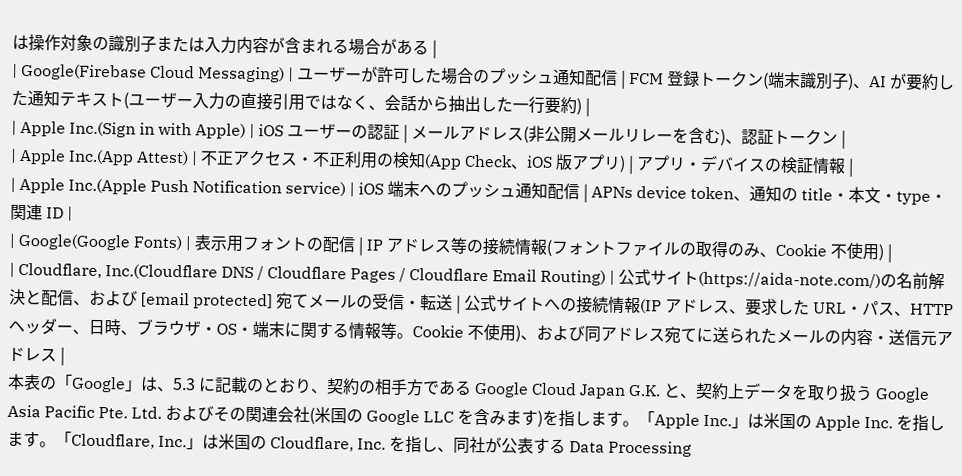は操作対象の識別子または入力内容が含まれる場合がある |
| Google(Firebase Cloud Messaging) | ユーザーが許可した場合のプッシュ通知配信 | FCM 登録トークン(端末識別子)、AI が要約した通知テキスト(ユーザー入力の直接引用ではなく、会話から抽出した一行要約) |
| Apple Inc.(Sign in with Apple) | iOS ユーザーの認証 | メールアドレス(非公開メールリレーを含む)、認証トークン |
| Apple Inc.(App Attest) | 不正アクセス・不正利用の検知(App Check、iOS 版アプリ) | アプリ・デバイスの検証情報 |
| Apple Inc.(Apple Push Notification service) | iOS 端末へのプッシュ通知配信 | APNs device token、通知の title・本文・type・関連 ID |
| Google(Google Fonts) | 表示用フォントの配信 | IP アドレス等の接続情報(フォントファイルの取得のみ、Cookie 不使用) |
| Cloudflare, Inc.(Cloudflare DNS / Cloudflare Pages / Cloudflare Email Routing) | 公式サイト(https://aida-note.com/)の名前解決と配信、および [email protected] 宛てメールの受信・転送 | 公式サイトへの接続情報(IP アドレス、要求した URL・パス、HTTP ヘッダー、日時、ブラウザ・OS・端末に関する情報等。Cookie 不使用)、および同アドレス宛てに送られたメールの内容・送信元アドレス |
本表の「Google」は、5.3 に記載のとおり、契約の相手方である Google Cloud Japan G.K. と、契約上データを取り扱う Google Asia Pacific Pte. Ltd. およびその関連会社(米国の Google LLC を含みます)を指します。「Apple Inc.」は米国の Apple Inc. を指します。「Cloudflare, Inc.」は米国の Cloudflare, Inc. を指し、同社が公表する Data Processing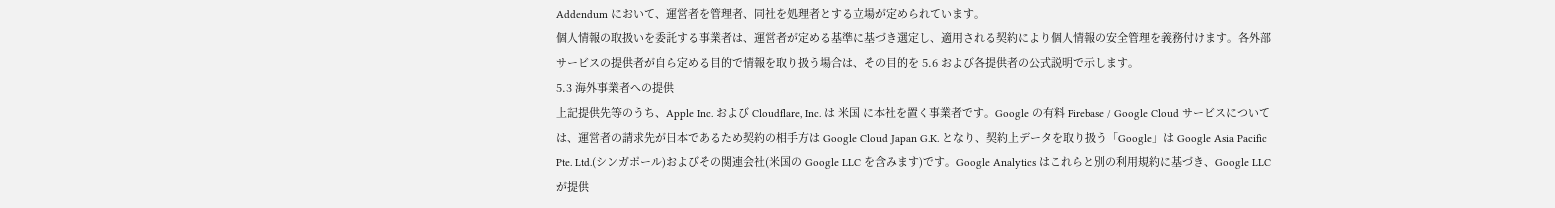Addendum において、運営者を管理者、同社を処理者とする立場が定められています。
個人情報の取扱いを委託する事業者は、運営者が定める基準に基づき選定し、適用される契約により個人情報の安全管理を義務付けます。各外部サービスの提供者が自ら定める目的で情報を取り扱う場合は、その目的を 5.6 および各提供者の公式説明で示します。
5.3 海外事業者への提供
上記提供先等のうち、Apple Inc. および Cloudflare, Inc. は 米国 に本社を置く事業者です。Google の有料 Firebase / Google Cloud サービスについては、運営者の請求先が日本であるため契約の相手方は Google Cloud Japan G.K. となり、契約上データを取り扱う「Google」は Google Asia Pacific Pte. Ltd.(シンガポール)およびその関連会社(米国の Google LLC を含みます)です。Google Analytics はこれらと別の利用規約に基づき、Google LLC が提供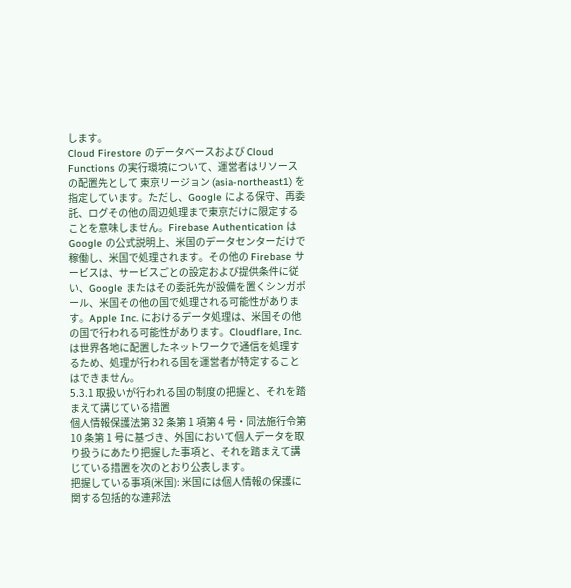します。
Cloud Firestore のデータベースおよび Cloud Functions の実行環境について、運営者はリソースの配置先として 東京リージョン (asia-northeast1) を指定しています。ただし、Google による保守、再委託、ログその他の周辺処理まで東京だけに限定することを意味しません。Firebase Authentication は Google の公式説明上、米国のデータセンターだけで稼働し、米国で処理されます。その他の Firebase サービスは、サービスごとの設定および提供条件に従い、Google またはその委託先が設備を置くシンガポール、米国その他の国で処理される可能性があります。Apple Inc. におけるデータ処理は、米国その他の国で行われる可能性があります。Cloudflare, Inc. は世界各地に配置したネットワークで通信を処理するため、処理が行われる国を運営者が特定することはできません。
5.3.1 取扱いが行われる国の制度の把握と、それを踏まえて講じている措置
個人情報保護法第 32 条第 1 項第 4 号・同法施行令第 10 条第 1 号に基づき、外国において個人データを取り扱うにあたり把握した事項と、それを踏まえて講じている措置を次のとおり公表します。
把握している事項(米国): 米国には個人情報の保護に関する包括的な連邦法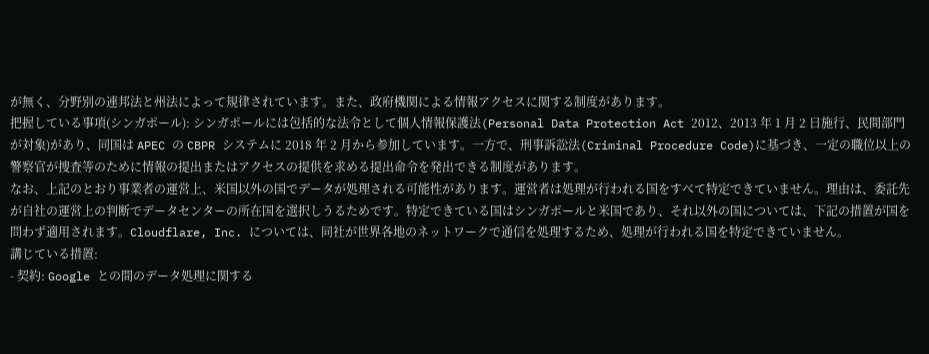が無く、分野別の連邦法と州法によって規律されています。また、政府機関による情報アクセスに関する制度があります。
把握している事項(シンガポール): シンガポールには包括的な法令として個人情報保護法(Personal Data Protection Act 2012、2013 年 1 月 2 日施行、民間部門が対象)があり、同国は APEC の CBPR システムに 2018 年 2 月から参加しています。一方で、刑事訴訟法(Criminal Procedure Code)に基づき、一定の職位以上の警察官が捜査等のために情報の提出またはアクセスの提供を求める提出命令を発出できる制度があります。
なお、上記のとおり事業者の運営上、米国以外の国でデータが処理される可能性があります。運営者は処理が行われる国をすべて特定できていません。理由は、委託先が自社の運営上の判断でデータセンターの所在国を選択しうるためです。特定できている国はシンガポールと米国であり、それ以外の国については、下記の措置が国を問わず適用されます。Cloudflare, Inc. については、同社が世界各地のネットワークで通信を処理するため、処理が行われる国を特定できていません。
講じている措置:
- 契約: Google との間のデータ処理に関する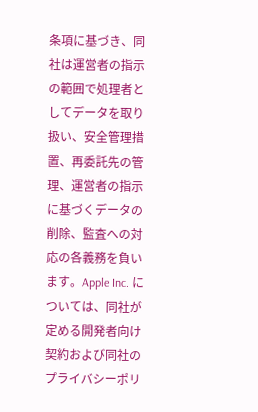条項に基づき、同社は運営者の指示の範囲で処理者としてデータを取り扱い、安全管理措置、再委託先の管理、運営者の指示に基づくデータの削除、監査への対応の各義務を負います。Apple Inc. については、同社が定める開発者向け契約および同社のプライバシーポリ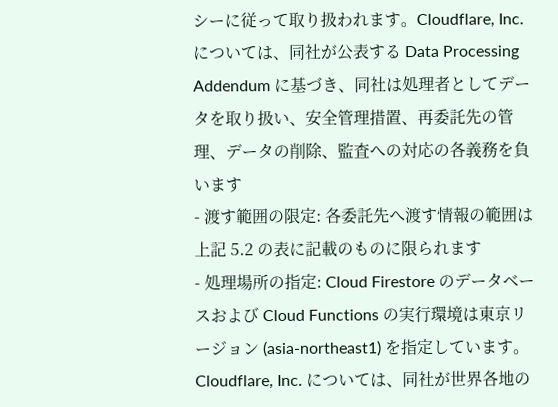シーに従って取り扱われます。Cloudflare, Inc. については、同社が公表する Data Processing Addendum に基づき、同社は処理者としてデータを取り扱い、安全管理措置、再委託先の管理、データの削除、監査への対応の各義務を負います
- 渡す範囲の限定: 各委託先へ渡す情報の範囲は上記 5.2 の表に記載のものに限られます
- 処理場所の指定: Cloud Firestore のデータベースおよび Cloud Functions の実行環境は東京リージョン (asia-northeast1) を指定しています。Cloudflare, Inc. については、同社が世界各地の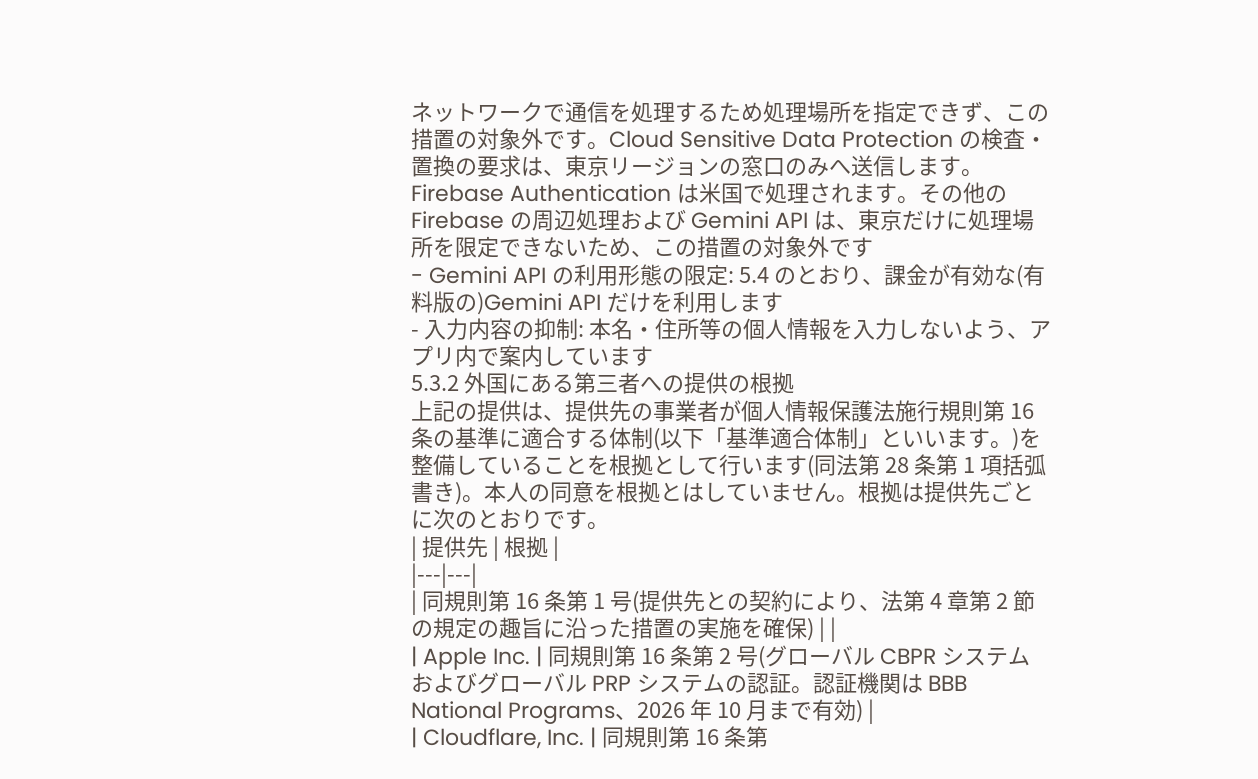ネットワークで通信を処理するため処理場所を指定できず、この措置の対象外です。Cloud Sensitive Data Protection の検査・置換の要求は、東京リージョンの窓口のみへ送信します。Firebase Authentication は米国で処理されます。その他の Firebase の周辺処理および Gemini API は、東京だけに処理場所を限定できないため、この措置の対象外です
- Gemini API の利用形態の限定: 5.4 のとおり、課金が有効な(有料版の)Gemini API だけを利用します
- 入力内容の抑制: 本名・住所等の個人情報を入力しないよう、アプリ内で案内しています
5.3.2 外国にある第三者への提供の根拠
上記の提供は、提供先の事業者が個人情報保護法施行規則第 16 条の基準に適合する体制(以下「基準適合体制」といいます。)を整備していることを根拠として行います(同法第 28 条第 1 項括弧書き)。本人の同意を根拠とはしていません。根拠は提供先ごとに次のとおりです。
| 提供先 | 根拠 |
|---|---|
| 同規則第 16 条第 1 号(提供先との契約により、法第 4 章第 2 節の規定の趣旨に沿った措置の実施を確保) | |
| Apple Inc. | 同規則第 16 条第 2 号(グローバル CBPR システムおよびグローバル PRP システムの認証。認証機関は BBB National Programs、2026 年 10 月まで有効) |
| Cloudflare, Inc. | 同規則第 16 条第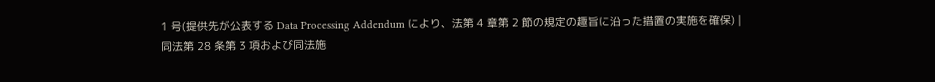1 号(提供先が公表する Data Processing Addendum により、法第 4 章第 2 節の規定の趣旨に沿った措置の実施を確保) |
同法第 28 条第 3 項および同法施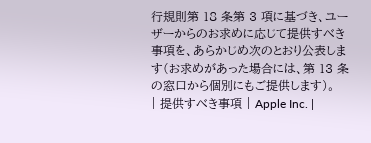行規則第 18 条第 3 項に基づき、ユーザーからのお求めに応じて提供すべき事項を、あらかじめ次のとおり公表します(お求めがあった場合には、第 13 条の窓口から個別にもご提供します)。
| 提供すべき事項 | Apple Inc. |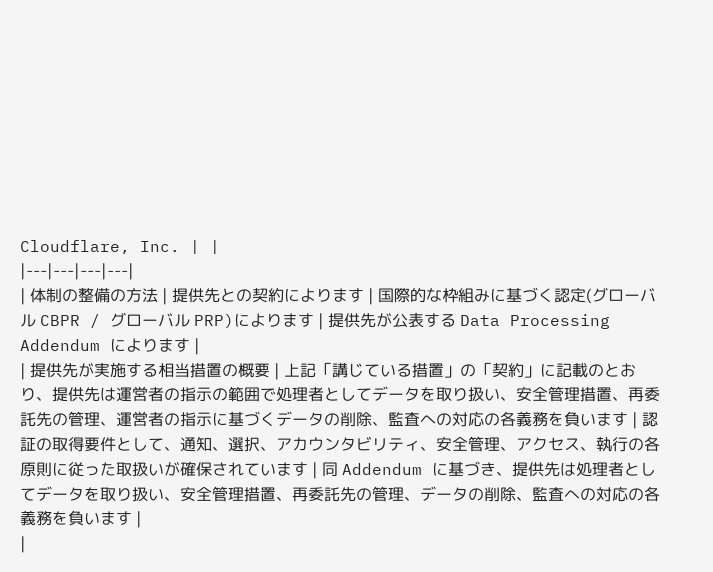Cloudflare, Inc. | |
|---|---|---|---|
| 体制の整備の方法 | 提供先との契約によります | 国際的な枠組みに基づく認定(グローバル CBPR / グローバル PRP)によります | 提供先が公表する Data Processing Addendum によります |
| 提供先が実施する相当措置の概要 | 上記「講じている措置」の「契約」に記載のとおり、提供先は運営者の指示の範囲で処理者としてデータを取り扱い、安全管理措置、再委託先の管理、運営者の指示に基づくデータの削除、監査への対応の各義務を負います | 認証の取得要件として、通知、選択、アカウンタビリティ、安全管理、アクセス、執行の各原則に従った取扱いが確保されています | 同 Addendum に基づき、提供先は処理者としてデータを取り扱い、安全管理措置、再委託先の管理、データの削除、監査への対応の各義務を負います |
|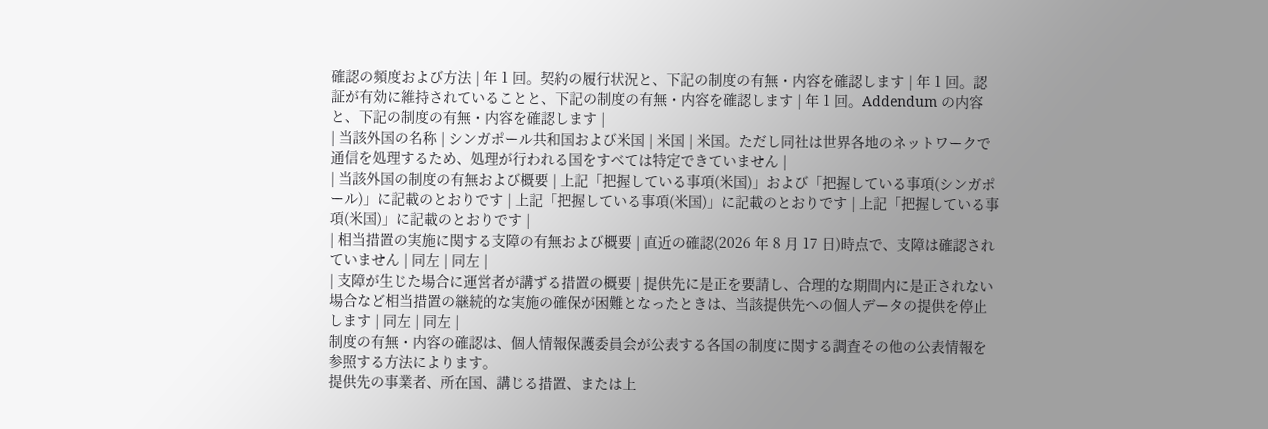確認の頻度および方法 | 年 1 回。契約の履行状況と、下記の制度の有無・内容を確認します | 年 1 回。認証が有効に維持されていることと、下記の制度の有無・内容を確認します | 年 1 回。Addendum の内容と、下記の制度の有無・内容を確認します |
| 当該外国の名称 | シンガポール共和国および米国 | 米国 | 米国。ただし同社は世界各地のネットワークで通信を処理するため、処理が行われる国をすべては特定できていません |
| 当該外国の制度の有無および概要 | 上記「把握している事項(米国)」および「把握している事項(シンガポール)」に記載のとおりです | 上記「把握している事項(米国)」に記載のとおりです | 上記「把握している事項(米国)」に記載のとおりです |
| 相当措置の実施に関する支障の有無および概要 | 直近の確認(2026 年 8 月 17 日)時点で、支障は確認されていません | 同左 | 同左 |
| 支障が生じた場合に運営者が講ずる措置の概要 | 提供先に是正を要請し、合理的な期間内に是正されない場合など相当措置の継続的な実施の確保が困難となったときは、当該提供先への個人データの提供を停止します | 同左 | 同左 |
制度の有無・内容の確認は、個人情報保護委員会が公表する各国の制度に関する調査その他の公表情報を参照する方法によります。
提供先の事業者、所在国、講じる措置、または上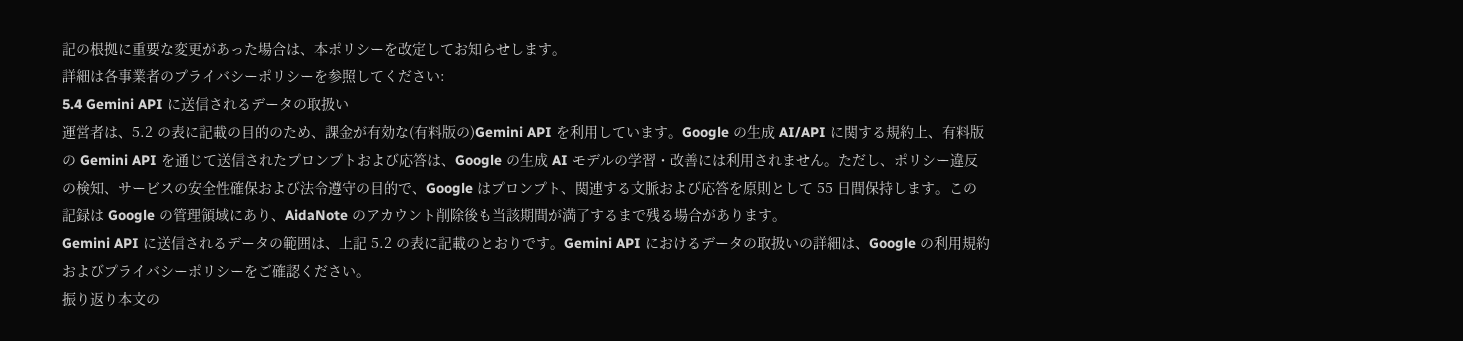記の根拠に重要な変更があった場合は、本ポリシーを改定してお知らせします。
詳細は各事業者のプライバシーポリシーを参照してください:
5.4 Gemini API に送信されるデータの取扱い
運営者は、5.2 の表に記載の目的のため、課金が有効な(有料版の)Gemini API を利用しています。Google の生成 AI/API に関する規約上、有料版の Gemini API を通じて送信されたプロンプトおよび応答は、Google の生成 AI モデルの学習・改善には利用されません。ただし、ポリシー違反の検知、サービスの安全性確保および法令遵守の目的で、Google はプロンプト、関連する文脈および応答を原則として 55 日間保持します。この記録は Google の管理領域にあり、AidaNote のアカウント削除後も当該期間が満了するまで残る場合があります。
Gemini API に送信されるデータの範囲は、上記 5.2 の表に記載のとおりです。Gemini API におけるデータの取扱いの詳細は、Google の利用規約およびプライバシーポリシーをご確認ください。
振り返り本文の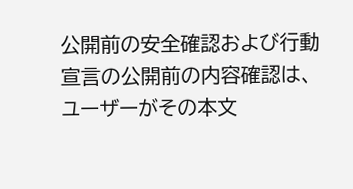公開前の安全確認および行動宣言の公開前の内容確認は、ユーザーがその本文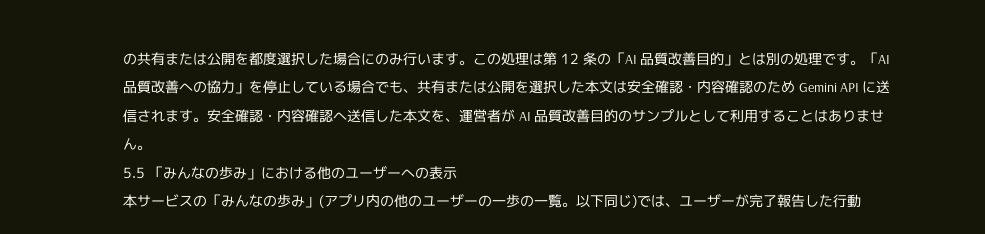の共有または公開を都度選択した場合にのみ行います。この処理は第 12 条の「AI 品質改善目的」とは別の処理です。「AI品質改善への協力」を停止している場合でも、共有または公開を選択した本文は安全確認・内容確認のため Gemini API に送信されます。安全確認・内容確認へ送信した本文を、運営者が AI 品質改善目的のサンプルとして利用することはありません。
5.5 「みんなの歩み」における他のユーザーへの表示
本サービスの「みんなの歩み」(アプリ内の他のユーザーの一歩の一覧。以下同じ)では、ユーザーが完了報告した行動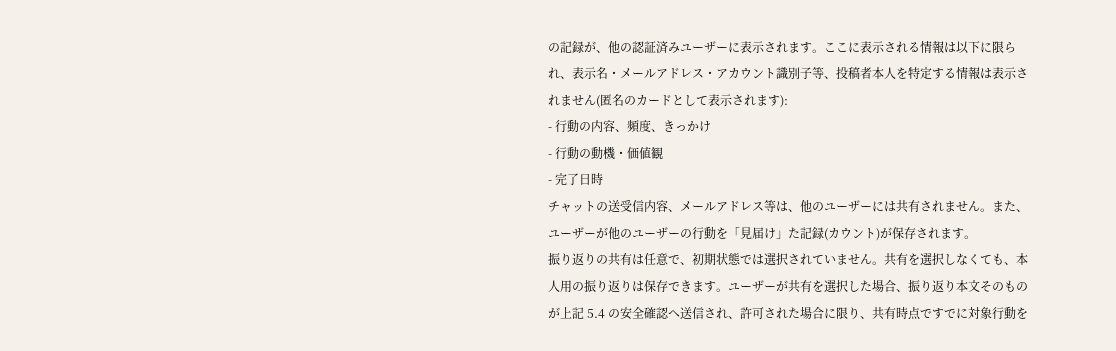の記録が、他の認証済みユーザーに表示されます。ここに表示される情報は以下に限られ、表示名・メールアドレス・アカウント識別子等、投稿者本人を特定する情報は表示されません(匿名のカードとして表示されます):
- 行動の内容、頻度、きっかけ
- 行動の動機・価値観
- 完了日時
チャットの送受信内容、メールアドレス等は、他のユーザーには共有されません。また、ユーザーが他のユーザーの行動を「見届け」た記録(カウント)が保存されます。
振り返りの共有は任意で、初期状態では選択されていません。共有を選択しなくても、本人用の振り返りは保存できます。ユーザーが共有を選択した場合、振り返り本文そのものが上記 5.4 の安全確認へ送信され、許可された場合に限り、共有時点ですでに対象行動を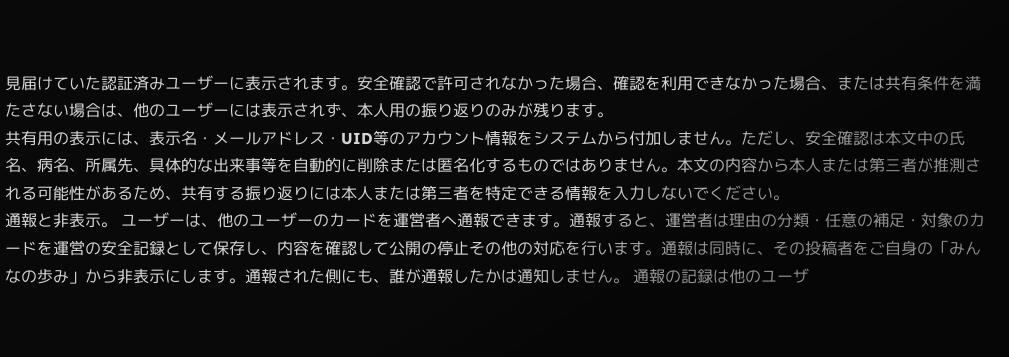見届けていた認証済みユーザーに表示されます。安全確認で許可されなかった場合、確認を利用できなかった場合、または共有条件を満たさない場合は、他のユーザーには表示されず、本人用の振り返りのみが残ります。
共有用の表示には、表示名・メールアドレス・UID等のアカウント情報をシステムから付加しません。ただし、安全確認は本文中の氏名、病名、所属先、具体的な出来事等を自動的に削除または匿名化するものではありません。本文の内容から本人または第三者が推測される可能性があるため、共有する振り返りには本人または第三者を特定できる情報を入力しないでください。
通報と非表示。 ユーザーは、他のユーザーのカードを運営者へ通報できます。通報すると、運営者は理由の分類・任意の補足・対象のカードを運営の安全記録として保存し、内容を確認して公開の停止その他の対応を行います。通報は同時に、その投稿者をご自身の「みんなの歩み」から非表示にします。通報された側にも、誰が通報したかは通知しません。 通報の記録は他のユーザ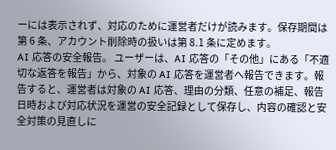ーには表示されず、対応のために運営者だけが読みます。保存期間は第 6 条、アカウント削除時の扱いは第 8.1 条に定めます。
AI 応答の安全報告。 ユーザーは、AI 応答の「その他」にある「不適切な返答を報告」から、対象の AI 応答を運営者へ報告できます。報告すると、運営者は対象の AI 応答、理由の分類、任意の補足、報告日時および対応状況を運営の安全記録として保存し、内容の確認と安全対策の見直しに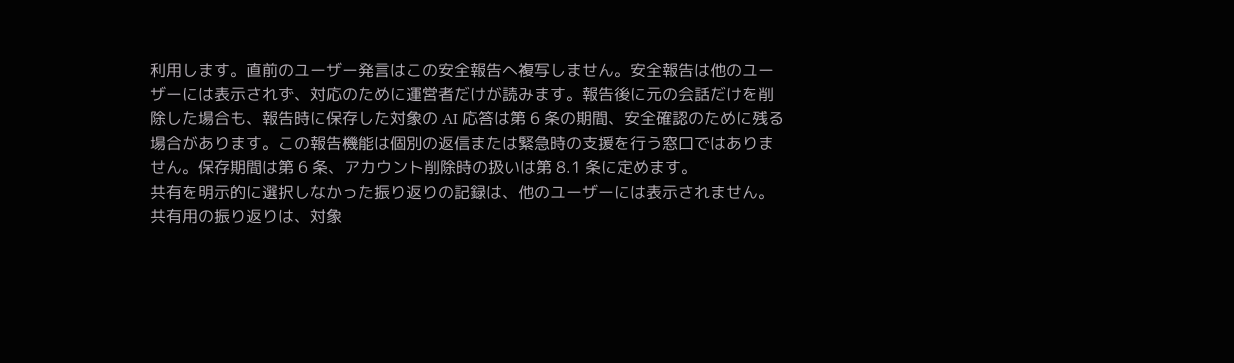利用します。直前のユーザー発言はこの安全報告へ複写しません。安全報告は他のユーザーには表示されず、対応のために運営者だけが読みます。報告後に元の会話だけを削除した場合も、報告時に保存した対象の AI 応答は第 6 条の期間、安全確認のために残る場合があります。この報告機能は個別の返信または緊急時の支援を行う窓口ではありません。保存期間は第 6 条、アカウント削除時の扱いは第 8.1 条に定めます。
共有を明示的に選択しなかった振り返りの記録は、他のユーザーには表示されません。共有用の振り返りは、対象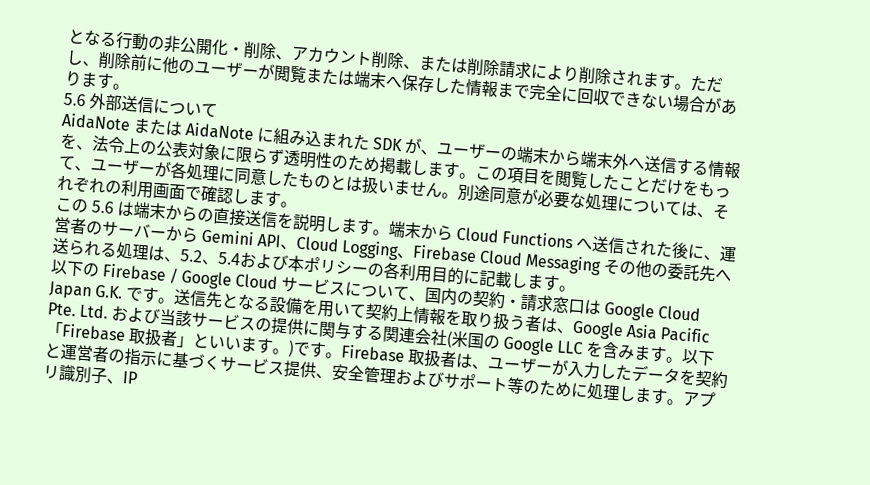となる行動の非公開化・削除、アカウント削除、または削除請求により削除されます。ただし、削除前に他のユーザーが閲覧または端末へ保存した情報まで完全に回収できない場合があります。
5.6 外部送信について
AidaNote または AidaNote に組み込まれた SDK が、ユーザーの端末から端末外へ送信する情報を、法令上の公表対象に限らず透明性のため掲載します。この項目を閲覧したことだけをもって、ユーザーが各処理に同意したものとは扱いません。別途同意が必要な処理については、それぞれの利用画面で確認します。
この 5.6 は端末からの直接送信を説明します。端末から Cloud Functions へ送信された後に、運営者のサーバーから Gemini API、Cloud Logging、Firebase Cloud Messaging その他の委託先へ送られる処理は、5.2、5.4および本ポリシーの各利用目的に記載します。
以下の Firebase / Google Cloud サービスについて、国内の契約・請求窓口は Google Cloud Japan G.K. です。送信先となる設備を用いて契約上情報を取り扱う者は、Google Asia Pacific Pte. Ltd. および当該サービスの提供に関与する関連会社(米国の Google LLC を含みます。以下「Firebase 取扱者」といいます。)です。Firebase 取扱者は、ユーザーが入力したデータを契約と運営者の指示に基づくサービス提供、安全管理およびサポート等のために処理します。アプリ識別子、IP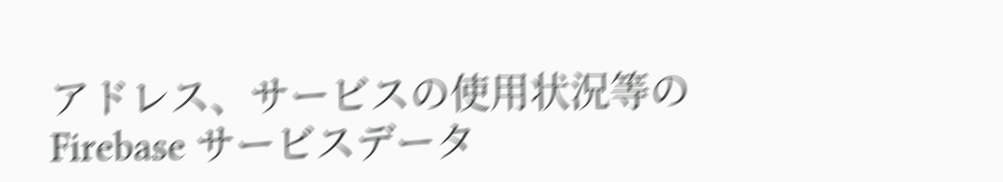アドレス、サービスの使用状況等の Firebase サービスデータ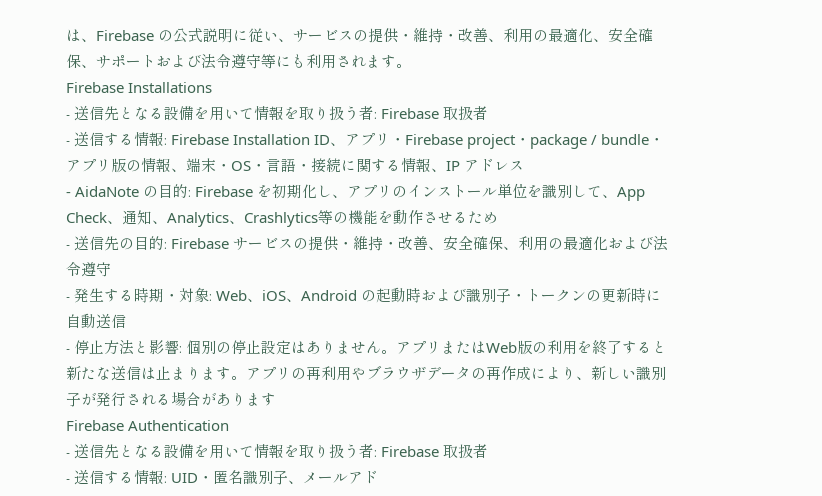は、Firebase の公式説明に従い、サービスの提供・維持・改善、利用の最適化、安全確保、サポートおよび法令遵守等にも利用されます。
Firebase Installations
- 送信先となる設備を用いて情報を取り扱う者: Firebase 取扱者
- 送信する情報: Firebase Installation ID、アプリ・Firebase project・package / bundle・アプリ版の情報、端末・OS・言語・接続に関する情報、IP アドレス
- AidaNote の目的: Firebase を初期化し、アプリのインストール単位を識別して、App Check、通知、Analytics、Crashlytics等の機能を動作させるため
- 送信先の目的: Firebase サービスの提供・維持・改善、安全確保、利用の最適化および法令遵守
- 発生する時期・対象: Web、iOS、Android の起動時および識別子・トークンの更新時に自動送信
- 停止方法と影響: 個別の停止設定はありません。アプリまたはWeb版の利用を終了すると新たな送信は止まります。アプリの再利用やブラウザデータの再作成により、新しい識別子が発行される場合があります
Firebase Authentication
- 送信先となる設備を用いて情報を取り扱う者: Firebase 取扱者
- 送信する情報: UID・匿名識別子、メールアド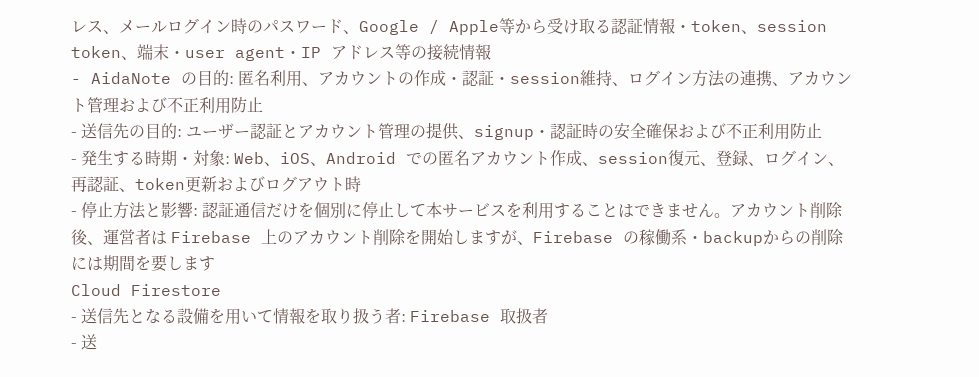レス、メールログイン時のパスワード、Google / Apple等から受け取る認証情報・token、session token、端末・user agent・IP アドレス等の接続情報
- AidaNote の目的: 匿名利用、アカウントの作成・認証・session維持、ログイン方法の連携、アカウント管理および不正利用防止
- 送信先の目的: ユーザー認証とアカウント管理の提供、signup・認証時の安全確保および不正利用防止
- 発生する時期・対象: Web、iOS、Android での匿名アカウント作成、session復元、登録、ログイン、再認証、token更新およびログアウト時
- 停止方法と影響: 認証通信だけを個別に停止して本サービスを利用することはできません。アカウント削除後、運営者は Firebase 上のアカウント削除を開始しますが、Firebase の稼働系・backupからの削除には期間を要します
Cloud Firestore
- 送信先となる設備を用いて情報を取り扱う者: Firebase 取扱者
- 送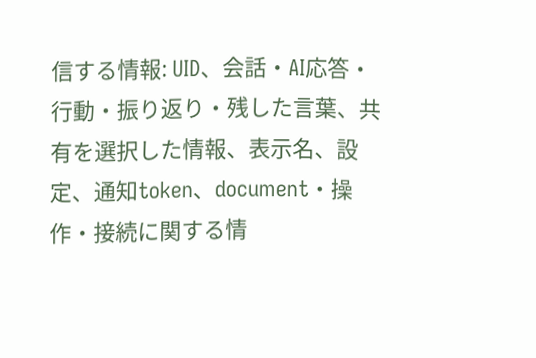信する情報: UID、会話・AI応答・行動・振り返り・残した言葉、共有を選択した情報、表示名、設定、通知token、document・操作・接続に関する情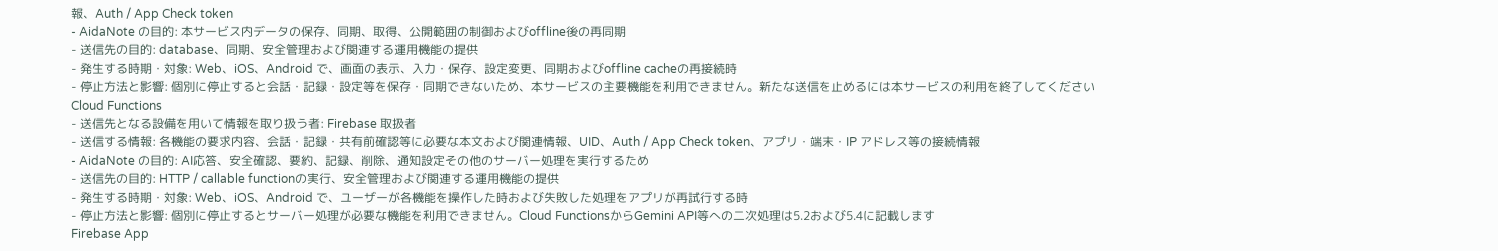報、Auth / App Check token
- AidaNote の目的: 本サービス内データの保存、同期、取得、公開範囲の制御およびoffline後の再同期
- 送信先の目的: database、同期、安全管理および関連する運用機能の提供
- 発生する時期・対象: Web、iOS、Android で、画面の表示、入力・保存、設定変更、同期およびoffline cacheの再接続時
- 停止方法と影響: 個別に停止すると会話・記録・設定等を保存・同期できないため、本サービスの主要機能を利用できません。新たな送信を止めるには本サービスの利用を終了してください
Cloud Functions
- 送信先となる設備を用いて情報を取り扱う者: Firebase 取扱者
- 送信する情報: 各機能の要求内容、会話・記録・共有前確認等に必要な本文および関連情報、UID、Auth / App Check token、アプリ・端末・IP アドレス等の接続情報
- AidaNote の目的: AI応答、安全確認、要約、記録、削除、通知設定その他のサーバー処理を実行するため
- 送信先の目的: HTTP / callable functionの実行、安全管理および関連する運用機能の提供
- 発生する時期・対象: Web、iOS、Android で、ユーザーが各機能を操作した時および失敗した処理をアプリが再試行する時
- 停止方法と影響: 個別に停止するとサーバー処理が必要な機能を利用できません。Cloud FunctionsからGemini API等への二次処理は5.2および5.4に記載します
Firebase App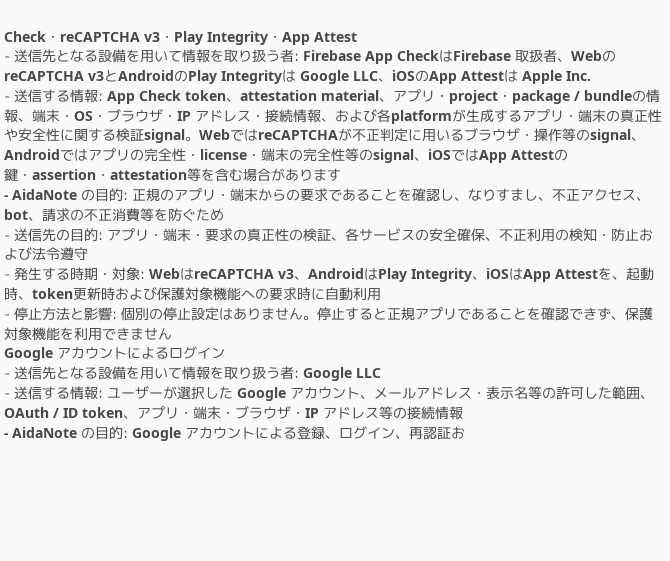Check・reCAPTCHA v3・Play Integrity・App Attest
- 送信先となる設備を用いて情報を取り扱う者: Firebase App CheckはFirebase 取扱者、WebのreCAPTCHA v3とAndroidのPlay Integrityは Google LLC、iOSのApp Attestは Apple Inc.
- 送信する情報: App Check token、attestation material、アプリ・project・package / bundleの情報、端末・OS・ブラウザ・IP アドレス・接続情報、および各platformが生成するアプリ・端末の真正性や安全性に関する検証signal。WebではreCAPTCHAが不正判定に用いるブラウザ・操作等のsignal、Androidではアプリの完全性・license・端末の完全性等のsignal、iOSではApp Attestの鍵・assertion・attestation等を含む場合があります
- AidaNote の目的: 正規のアプリ・端末からの要求であることを確認し、なりすまし、不正アクセス、bot、請求の不正消費等を防ぐため
- 送信先の目的: アプリ・端末・要求の真正性の検証、各サービスの安全確保、不正利用の検知・防止および法令遵守
- 発生する時期・対象: WebはreCAPTCHA v3、AndroidはPlay Integrity、iOSはApp Attestを、起動時、token更新時および保護対象機能への要求時に自動利用
- 停止方法と影響: 個別の停止設定はありません。停止すると正規アプリであることを確認できず、保護対象機能を利用できません
Google アカウントによるログイン
- 送信先となる設備を用いて情報を取り扱う者: Google LLC
- 送信する情報: ユーザーが選択した Google アカウント、メールアドレス・表示名等の許可した範囲、OAuth / ID token、アプリ・端末・ブラウザ・IP アドレス等の接続情報
- AidaNote の目的: Google アカウントによる登録、ログイン、再認証お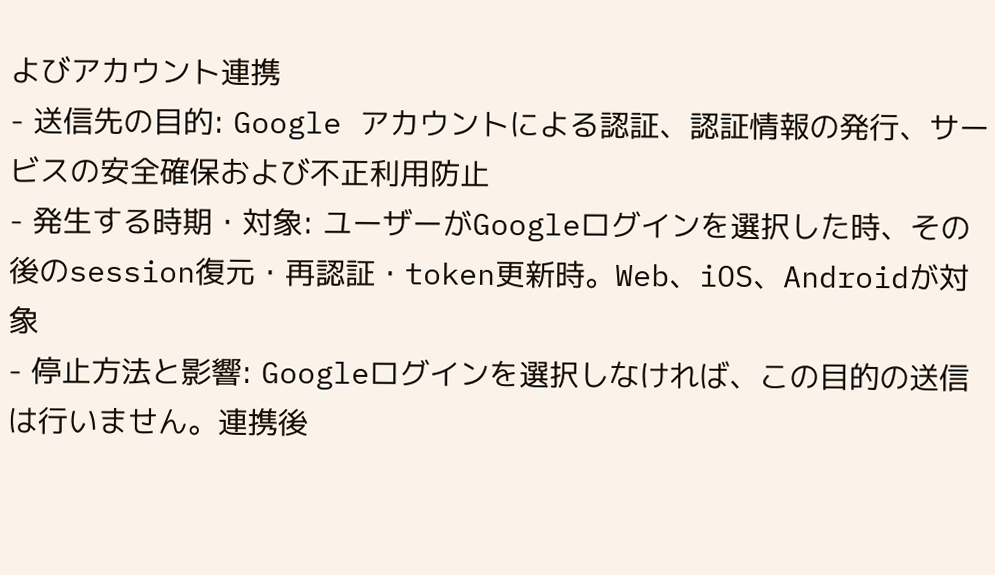よびアカウント連携
- 送信先の目的: Google アカウントによる認証、認証情報の発行、サービスの安全確保および不正利用防止
- 発生する時期・対象: ユーザーがGoogleログインを選択した時、その後のsession復元・再認証・token更新時。Web、iOS、Androidが対象
- 停止方法と影響: Googleログインを選択しなければ、この目的の送信は行いません。連携後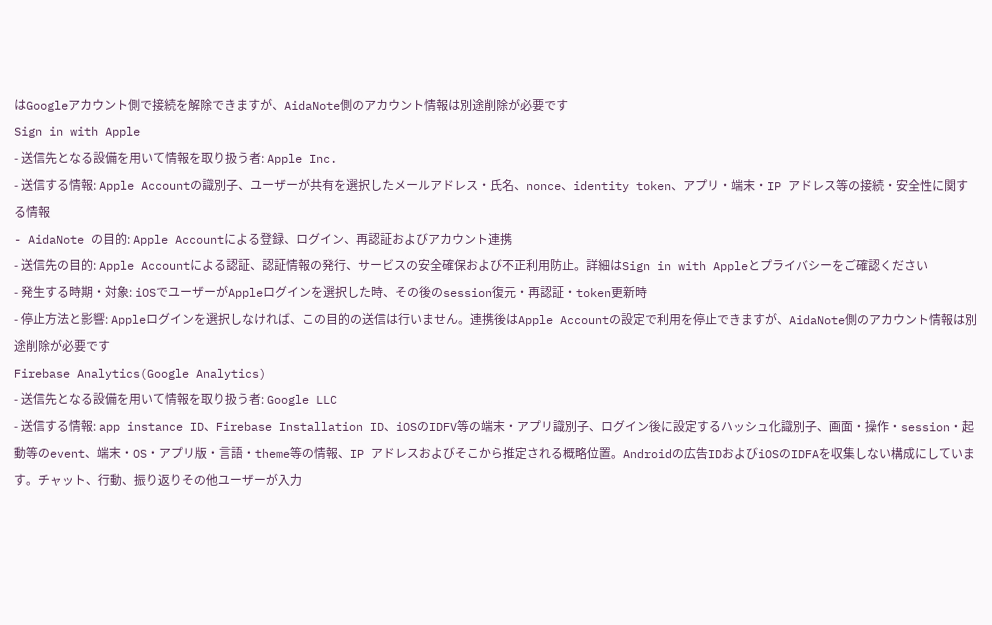はGoogleアカウント側で接続を解除できますが、AidaNote側のアカウント情報は別途削除が必要です
Sign in with Apple
- 送信先となる設備を用いて情報を取り扱う者: Apple Inc.
- 送信する情報: Apple Accountの識別子、ユーザーが共有を選択したメールアドレス・氏名、nonce、identity token、アプリ・端末・IP アドレス等の接続・安全性に関する情報
- AidaNote の目的: Apple Accountによる登録、ログイン、再認証およびアカウント連携
- 送信先の目的: Apple Accountによる認証、認証情報の発行、サービスの安全確保および不正利用防止。詳細はSign in with Appleとプライバシーをご確認ください
- 発生する時期・対象: iOSでユーザーがAppleログインを選択した時、その後のsession復元・再認証・token更新時
- 停止方法と影響: Appleログインを選択しなければ、この目的の送信は行いません。連携後はApple Accountの設定で利用を停止できますが、AidaNote側のアカウント情報は別途削除が必要です
Firebase Analytics(Google Analytics)
- 送信先となる設備を用いて情報を取り扱う者: Google LLC
- 送信する情報: app instance ID、Firebase Installation ID、iOSのIDFV等の端末・アプリ識別子、ログイン後に設定するハッシュ化識別子、画面・操作・session・起動等のevent、端末・OS・アプリ版・言語・theme等の情報、IP アドレスおよびそこから推定される概略位置。Androidの広告IDおよびiOSのIDFAを収集しない構成にしています。チャット、行動、振り返りその他ユーザーが入力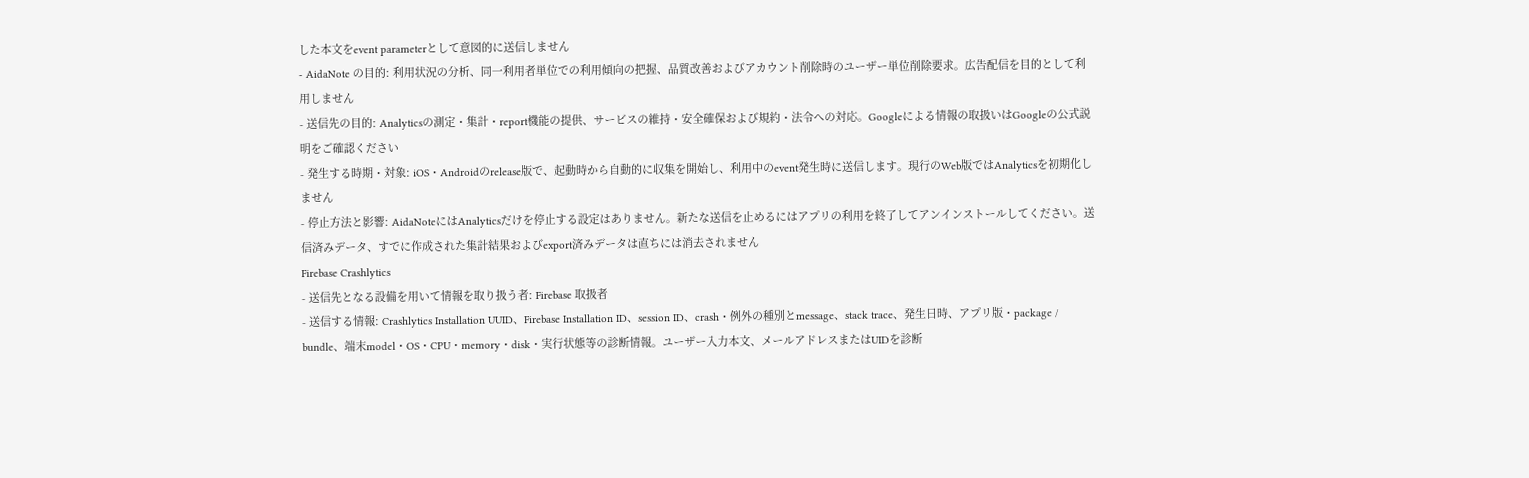した本文をevent parameterとして意図的に送信しません
- AidaNote の目的: 利用状況の分析、同一利用者単位での利用傾向の把握、品質改善およびアカウント削除時のユーザー単位削除要求。広告配信を目的として利用しません
- 送信先の目的: Analyticsの測定・集計・report機能の提供、サービスの維持・安全確保および規約・法令への対応。Googleによる情報の取扱いはGoogleの公式説明をご確認ください
- 発生する時期・対象: iOS・Androidのrelease版で、起動時から自動的に収集を開始し、利用中のevent発生時に送信します。現行のWeb版ではAnalyticsを初期化しません
- 停止方法と影響: AidaNoteにはAnalyticsだけを停止する設定はありません。新たな送信を止めるにはアプリの利用を終了してアンインストールしてください。送信済みデータ、すでに作成された集計結果およびexport済みデータは直ちには消去されません
Firebase Crashlytics
- 送信先となる設備を用いて情報を取り扱う者: Firebase 取扱者
- 送信する情報: Crashlytics Installation UUID、Firebase Installation ID、session ID、crash・例外の種別とmessage、stack trace、発生日時、アプリ版・package / bundle、端末model・OS・CPU・memory・disk・実行状態等の診断情報。ユーザー入力本文、メールアドレスまたはUIDを診断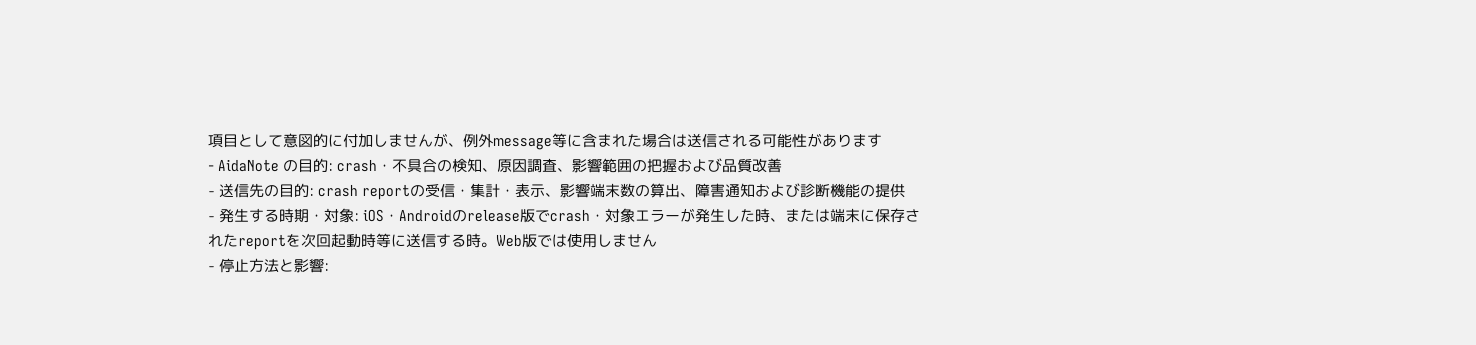項目として意図的に付加しませんが、例外message等に含まれた場合は送信される可能性があります
- AidaNote の目的: crash・不具合の検知、原因調査、影響範囲の把握および品質改善
- 送信先の目的: crash reportの受信・集計・表示、影響端末数の算出、障害通知および診断機能の提供
- 発生する時期・対象: iOS・Androidのrelease版でcrash・対象エラーが発生した時、または端末に保存されたreportを次回起動時等に送信する時。Web版では使用しません
- 停止方法と影響: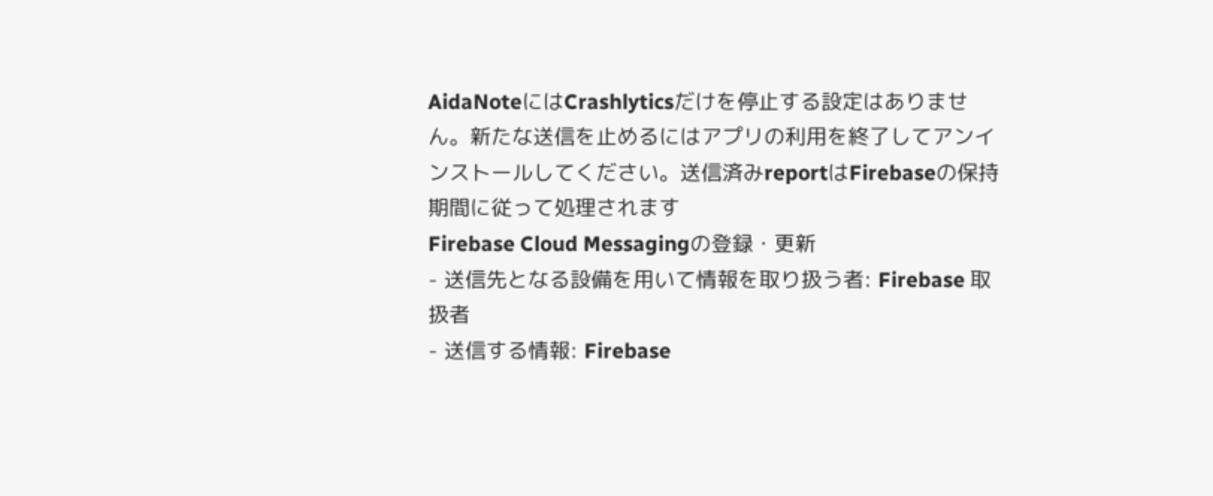AidaNoteにはCrashlyticsだけを停止する設定はありません。新たな送信を止めるにはアプリの利用を終了してアンインストールしてください。送信済みreportはFirebaseの保持期間に従って処理されます
Firebase Cloud Messagingの登録・更新
- 送信先となる設備を用いて情報を取り扱う者: Firebase 取扱者
- 送信する情報: Firebase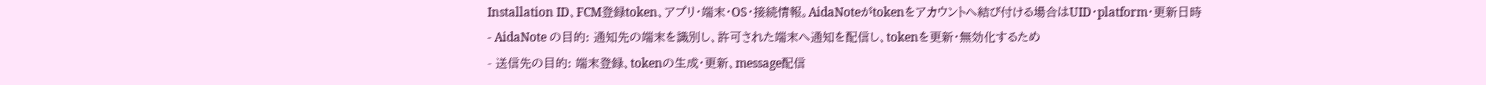Installation ID、FCM登録token、アプリ・端末・OS・接続情報。AidaNoteがtokenをアカウントへ結び付ける場合はUID・platform・更新日時
- AidaNote の目的: 通知先の端末を識別し、許可された端末へ通知を配信し、tokenを更新・無効化するため
- 送信先の目的: 端末登録、tokenの生成・更新、message配信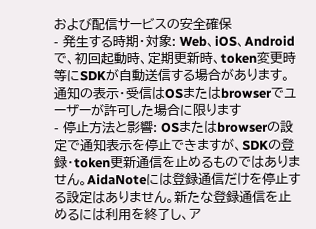および配信サービスの安全確保
- 発生する時期・対象: Web、iOS、Androidで、初回起動時、定期更新時、token変更時等にSDKが自動送信する場合があります。通知の表示・受信はOSまたはbrowserでユーザーが許可した場合に限ります
- 停止方法と影響: OSまたはbrowserの設定で通知表示を停止できますが、SDKの登録・token更新通信を止めるものではありません。AidaNoteには登録通信だけを停止する設定はありません。新たな登録通信を止めるには利用を終了し、ア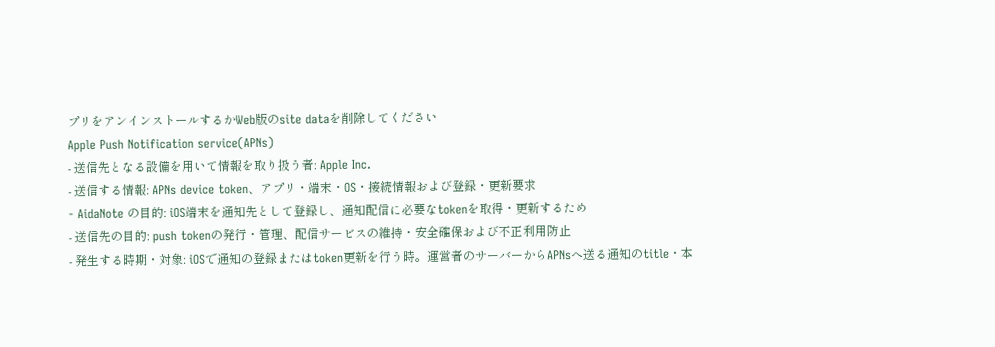プリをアンインストールするかWeb版のsite dataを削除してください
Apple Push Notification service(APNs)
- 送信先となる設備を用いて情報を取り扱う者: Apple Inc.
- 送信する情報: APNs device token、アプリ・端末・OS・接続情報および登録・更新要求
- AidaNote の目的: iOS端末を通知先として登録し、通知配信に必要なtokenを取得・更新するため
- 送信先の目的: push tokenの発行・管理、配信サービスの維持・安全確保および不正利用防止
- 発生する時期・対象: iOSで通知の登録またはtoken更新を行う時。運営者のサーバーからAPNsへ送る通知のtitle・本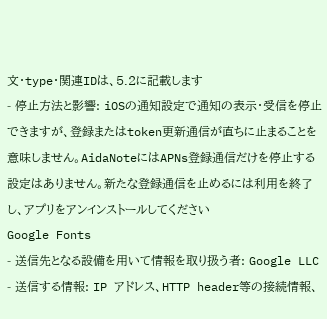文・type・関連IDは、5.2に記載します
- 停止方法と影響: iOSの通知設定で通知の表示・受信を停止できますが、登録またはtoken更新通信が直ちに止まることを意味しません。AidaNoteにはAPNs登録通信だけを停止する設定はありません。新たな登録通信を止めるには利用を終了し、アプリをアンインストールしてください
Google Fonts
- 送信先となる設備を用いて情報を取り扱う者: Google LLC
- 送信する情報: IP アドレス、HTTP header等の接続情報、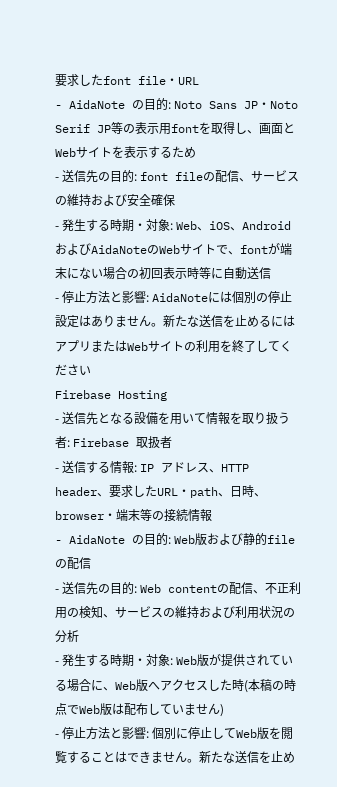要求したfont file・URL
- AidaNote の目的: Noto Sans JP・Noto Serif JP等の表示用fontを取得し、画面とWebサイトを表示するため
- 送信先の目的: font fileの配信、サービスの維持および安全確保
- 発生する時期・対象: Web、iOS、AndroidおよびAidaNoteのWebサイトで、fontが端末にない場合の初回表示時等に自動送信
- 停止方法と影響: AidaNoteには個別の停止設定はありません。新たな送信を止めるにはアプリまたはWebサイトの利用を終了してください
Firebase Hosting
- 送信先となる設備を用いて情報を取り扱う者: Firebase 取扱者
- 送信する情報: IP アドレス、HTTP header、要求したURL・path、日時、browser・端末等の接続情報
- AidaNote の目的: Web版および静的fileの配信
- 送信先の目的: Web contentの配信、不正利用の検知、サービスの維持および利用状況の分析
- 発生する時期・対象: Web版が提供されている場合に、Web版へアクセスした時(本稿の時点でWeb版は配布していません)
- 停止方法と影響: 個別に停止してWeb版を閲覧することはできません。新たな送信を止め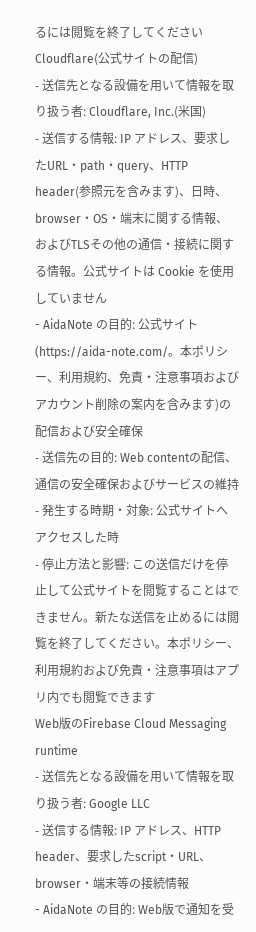るには閲覧を終了してください
Cloudflare(公式サイトの配信)
- 送信先となる設備を用いて情報を取り扱う者: Cloudflare, Inc.(米国)
- 送信する情報: IP アドレス、要求したURL・path・query、HTTP header(参照元を含みます)、日時、browser・OS・端末に関する情報、およびTLSその他の通信・接続に関する情報。公式サイトは Cookie を使用していません
- AidaNote の目的: 公式サイト(https://aida-note.com/。本ポリシー、利用規約、免責・注意事項およびアカウント削除の案内を含みます)の配信および安全確保
- 送信先の目的: Web contentの配信、通信の安全確保およびサービスの維持
- 発生する時期・対象: 公式サイトへアクセスした時
- 停止方法と影響: この送信だけを停止して公式サイトを閲覧することはできません。新たな送信を止めるには閲覧を終了してください。本ポリシー、利用規約および免責・注意事項はアプリ内でも閲覧できます
Web版のFirebase Cloud Messaging runtime
- 送信先となる設備を用いて情報を取り扱う者: Google LLC
- 送信する情報: IP アドレス、HTTP header、要求したscript・URL、browser・端末等の接続情報
- AidaNote の目的: Web版で通知を受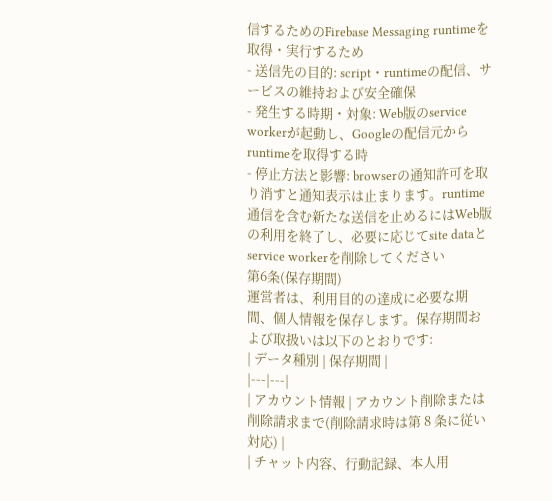信するためのFirebase Messaging runtimeを取得・実行するため
- 送信先の目的: script・runtimeの配信、サービスの維持および安全確保
- 発生する時期・対象: Web版のservice workerが起動し、Googleの配信元からruntimeを取得する時
- 停止方法と影響: browserの通知許可を取り消すと通知表示は止まります。runtime通信を含む新たな送信を止めるにはWeb版の利用を終了し、必要に応じてsite dataとservice workerを削除してください
第6条(保存期間)
運営者は、利用目的の達成に必要な期間、個人情報を保存します。保存期間および取扱いは以下のとおりです:
| データ種別 | 保存期間 |
|---|---|
| アカウント情報 | アカウント削除または削除請求まで(削除請求時は第 8 条に従い対応) |
| チャット内容、行動記録、本人用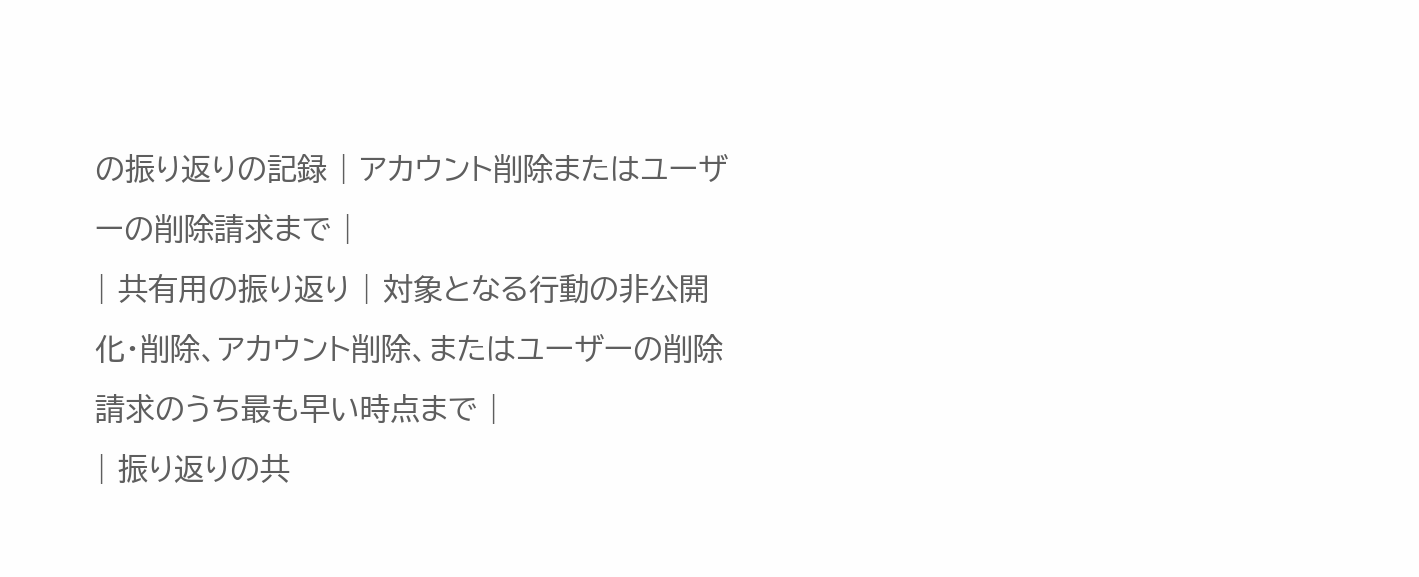の振り返りの記録 | アカウント削除またはユーザーの削除請求まで |
| 共有用の振り返り | 対象となる行動の非公開化・削除、アカウント削除、またはユーザーの削除請求のうち最も早い時点まで |
| 振り返りの共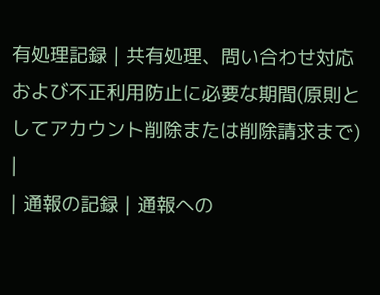有処理記録 | 共有処理、問い合わせ対応および不正利用防止に必要な期間(原則としてアカウント削除または削除請求まで) |
| 通報の記録 | 通報への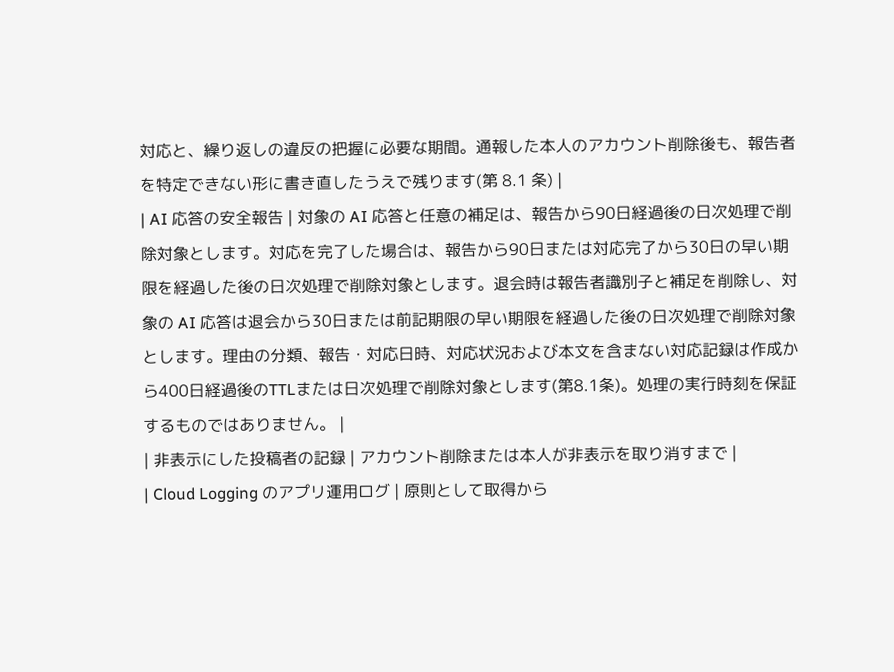対応と、繰り返しの違反の把握に必要な期間。通報した本人のアカウント削除後も、報告者を特定できない形に書き直したうえで残ります(第 8.1 条) |
| AI 応答の安全報告 | 対象の AI 応答と任意の補足は、報告から90日経過後の日次処理で削除対象とします。対応を完了した場合は、報告から90日または対応完了から30日の早い期限を経過した後の日次処理で削除対象とします。退会時は報告者識別子と補足を削除し、対象の AI 応答は退会から30日または前記期限の早い期限を経過した後の日次処理で削除対象とします。理由の分類、報告・対応日時、対応状況および本文を含まない対応記録は作成から400日経過後のTTLまたは日次処理で削除対象とします(第8.1条)。処理の実行時刻を保証するものではありません。 |
| 非表示にした投稿者の記録 | アカウント削除または本人が非表示を取り消すまで |
| Cloud Logging のアプリ運用ログ | 原則として取得から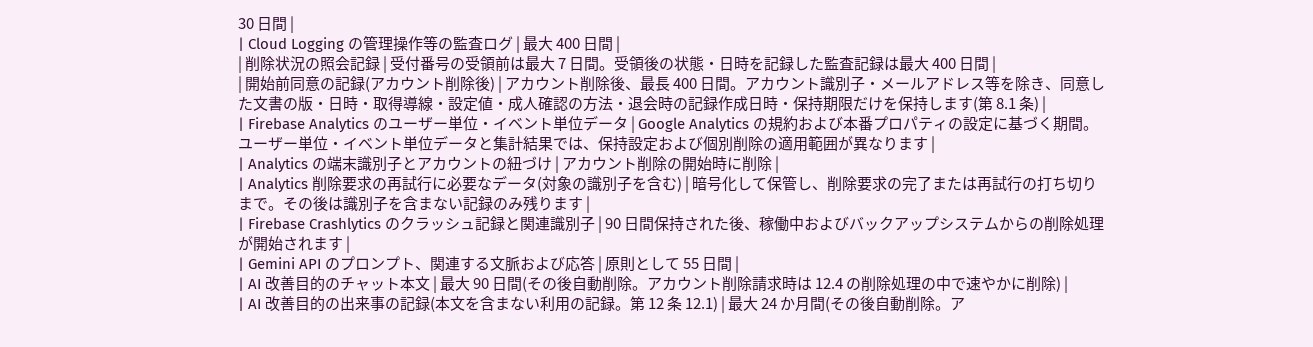30 日間 |
| Cloud Logging の管理操作等の監査ログ | 最大 400 日間 |
| 削除状況の照会記録 | 受付番号の受領前は最大 7 日間。受領後の状態・日時を記録した監査記録は最大 400 日間 |
| 開始前同意の記録(アカウント削除後) | アカウント削除後、最長 400 日間。アカウント識別子・メールアドレス等を除き、同意した文書の版・日時・取得導線・設定値・成人確認の方法・退会時の記録作成日時・保持期限だけを保持します(第 8.1 条) |
| Firebase Analytics のユーザー単位・イベント単位データ | Google Analytics の規約および本番プロパティの設定に基づく期間。ユーザー単位・イベント単位データと集計結果では、保持設定および個別削除の適用範囲が異なります |
| Analytics の端末識別子とアカウントの紐づけ | アカウント削除の開始時に削除 |
| Analytics 削除要求の再試行に必要なデータ(対象の識別子を含む) | 暗号化して保管し、削除要求の完了または再試行の打ち切りまで。その後は識別子を含まない記録のみ残ります |
| Firebase Crashlytics のクラッシュ記録と関連識別子 | 90 日間保持された後、稼働中およびバックアップシステムからの削除処理が開始されます |
| Gemini API のプロンプト、関連する文脈および応答 | 原則として 55 日間 |
| AI 改善目的のチャット本文 | 最大 90 日間(その後自動削除。アカウント削除請求時は 12.4 の削除処理の中で速やかに削除) |
| AI 改善目的の出来事の記録(本文を含まない利用の記録。第 12 条 12.1) | 最大 24 か月間(その後自動削除。ア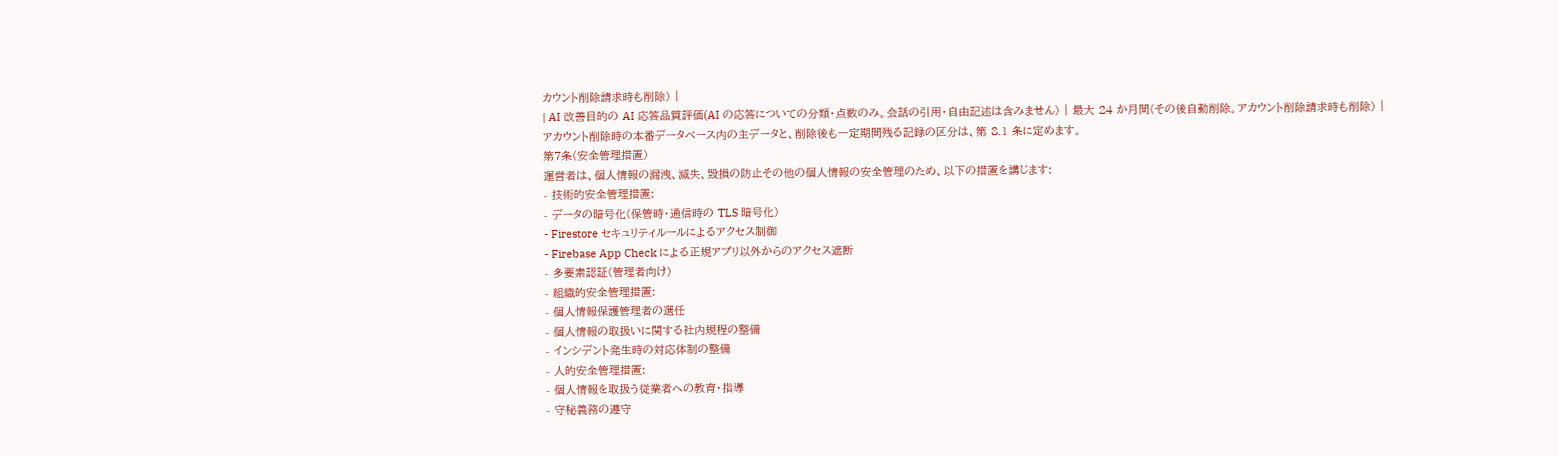カウント削除請求時も削除) |
| AI 改善目的の AI 応答品質評価(AI の応答についての分類・点数のみ。会話の引用・自由記述は含みません) | 最大 24 か月間(その後自動削除。アカウント削除請求時も削除) |
アカウント削除時の本番データベース内の主データと、削除後も一定期間残る記録の区分は、第 8.1 条に定めます。
第7条(安全管理措置)
運営者は、個人情報の漏洩、滅失、毀損の防止その他の個人情報の安全管理のため、以下の措置を講じます:
- 技術的安全管理措置:
- データの暗号化(保管時・通信時の TLS 暗号化)
- Firestore セキュリティルールによるアクセス制御
- Firebase App Check による正規アプリ以外からのアクセス遮断
- 多要素認証(管理者向け)
- 組織的安全管理措置:
- 個人情報保護管理者の選任
- 個人情報の取扱いに関する社内規程の整備
- インシデント発生時の対応体制の整備
- 人的安全管理措置:
- 個人情報を取扱う従業者への教育・指導
- 守秘義務の遵守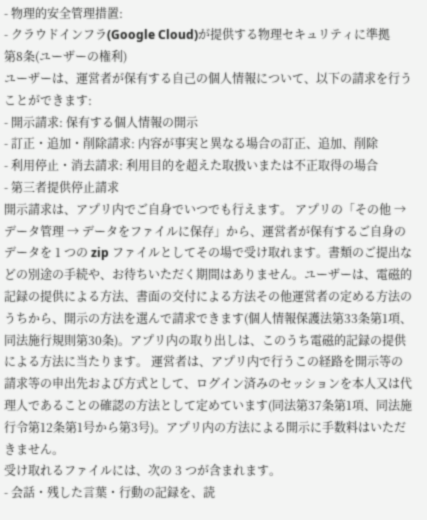- 物理的安全管理措置:
- クラウドインフラ(Google Cloud)が提供する物理セキュリティに準拠
第8条(ユーザーの権利)
ユーザーは、運営者が保有する自己の個人情報について、以下の請求を行うことができます:
- 開示請求: 保有する個人情報の開示
- 訂正・追加・削除請求: 内容が事実と異なる場合の訂正、追加、削除
- 利用停止・消去請求: 利用目的を超えた取扱いまたは不正取得の場合
- 第三者提供停止請求
開示請求は、アプリ内でご自身でいつでも行えます。 アプリの「その他 → データ管理 → データをファイルに保存」から、運営者が保有するご自身のデータを 1 つの zip ファイルとしてその場で受け取れます。書類のご提出などの別途の手続や、お待ちいただく期間はありません。ユーザーは、電磁的記録の提供による方法、書面の交付による方法その他運営者の定める方法のうちから、開示の方法を選んで請求できます(個人情報保護法第33条第1項、同法施行規則第30条)。アプリ内の取り出しは、このうち電磁的記録の提供による方法に当たります。 運営者は、アプリ内で行うこの経路を開示等の請求等の申出先および方式として、ログイン済みのセッションを本人又は代理人であることの確認の方法として定めています(同法第37条第1項、同法施行令第12条第1号から第3号)。アプリ内の方法による開示に手数料はいただきません。
受け取れるファイルには、次の 3 つが含まれます。
- 会話・残した言葉・行動の記録を、読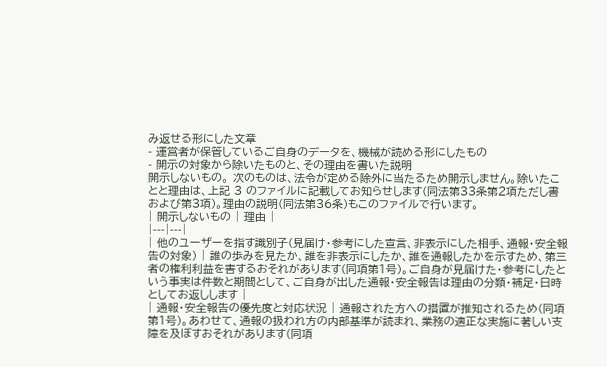み返せる形にした文章
- 運営者が保管しているご自身のデータを、機械が読める形にしたもの
- 開示の対象から除いたものと、その理由を書いた説明
開示しないもの。 次のものは、法令が定める除外に当たるため開示しません。除いたことと理由は、上記 3 のファイルに記載してお知らせします(同法第33条第2項ただし書および第3項)。理由の説明(同法第36条)もこのファイルで行います。
| 開示しないもの | 理由 |
|---|---|
| 他のユーザーを指す識別子(見届け・参考にした宣言、非表示にした相手、通報・安全報告の対象) | 誰の歩みを見たか、誰を非表示にしたか、誰を通報したかを示すため、第三者の権利利益を害するおそれがあります(同項第1号)。ご自身が見届けた・参考にしたという事実は件数と期間として、ご自身が出した通報・安全報告は理由の分類・補足・日時としてお返しします |
| 通報・安全報告の優先度と対応状況 | 通報された方への措置が推知されるため(同項第1号)。あわせて、通報の扱われ方の内部基準が読まれ、業務の適正な実施に著しい支障を及ぼすおそれがあります(同項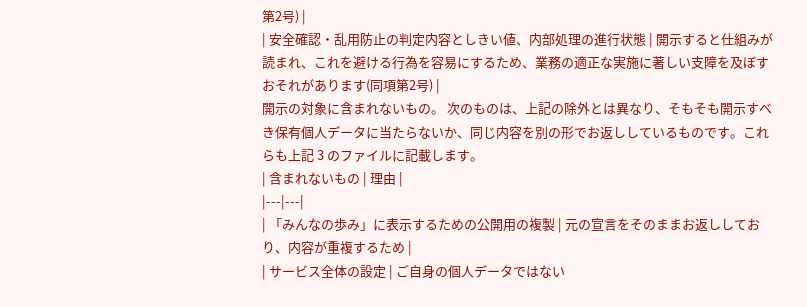第2号) |
| 安全確認・乱用防止の判定内容としきい値、内部処理の進行状態 | 開示すると仕組みが読まれ、これを避ける行為を容易にするため、業務の適正な実施に著しい支障を及ぼすおそれがあります(同項第2号) |
開示の対象に含まれないもの。 次のものは、上記の除外とは異なり、そもそも開示すべき保有個人データに当たらないか、同じ内容を別の形でお返ししているものです。これらも上記 3 のファイルに記載します。
| 含まれないもの | 理由 |
|---|---|
| 「みんなの歩み」に表示するための公開用の複製 | 元の宣言をそのままお返ししており、内容が重複するため |
| サービス全体の設定 | ご自身の個人データではない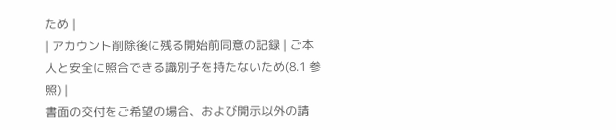ため |
| アカウント削除後に残る開始前同意の記録 | ご本人と安全に照合できる識別子を持たないため(8.1 参照) |
書面の交付をご希望の場合、および開示以外の請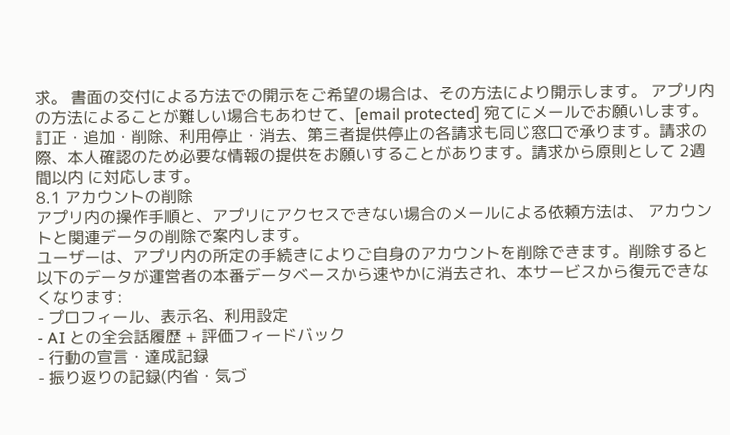求。 書面の交付による方法での開示をご希望の場合は、その方法により開示します。 アプリ内の方法によることが難しい場合もあわせて、[email protected] 宛てにメールでお願いします。訂正・追加・削除、利用停止・消去、第三者提供停止の各請求も同じ窓口で承ります。請求の際、本人確認のため必要な情報の提供をお願いすることがあります。請求から原則として 2週間以内 に対応します。
8.1 アカウントの削除
アプリ内の操作手順と、アプリにアクセスできない場合のメールによる依頼方法は、 アカウントと関連データの削除で案内します。
ユーザーは、アプリ内の所定の手続きによりご自身のアカウントを削除できます。削除すると以下のデータが運営者の本番データベースから速やかに消去され、本サービスから復元できなくなります:
- プロフィール、表示名、利用設定
- AI との全会話履歴 + 評価フィードバック
- 行動の宣言・達成記録
- 振り返りの記録(内省・気づ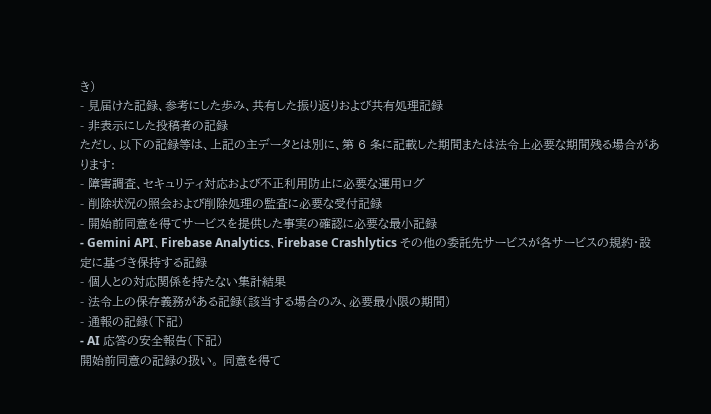き)
- 見届けた記録、参考にした歩み、共有した振り返りおよび共有処理記録
- 非表示にした投稿者の記録
ただし、以下の記録等は、上記の主データとは別に、第 6 条に記載した期間または法令上必要な期間残る場合があります:
- 障害調査、セキュリティ対応および不正利用防止に必要な運用ログ
- 削除状況の照会および削除処理の監査に必要な受付記録
- 開始前同意を得てサービスを提供した事実の確認に必要な最小記録
- Gemini API、Firebase Analytics、Firebase Crashlytics その他の委託先サービスが各サービスの規約・設定に基づき保持する記録
- 個人との対応関係を持たない集計結果
- 法令上の保存義務がある記録(該当する場合のみ、必要最小限の期間)
- 通報の記録(下記)
- AI 応答の安全報告(下記)
開始前同意の記録の扱い。 同意を得て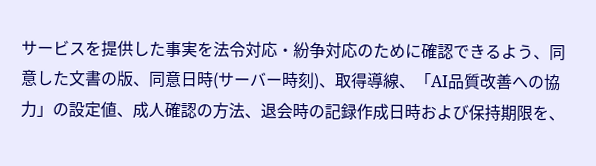サービスを提供した事実を法令対応・紛争対応のために確認できるよう、同意した文書の版、同意日時(サーバー時刻)、取得導線、「AI品質改善への協力」の設定値、成人確認の方法、退会時の記録作成日時および保持期限を、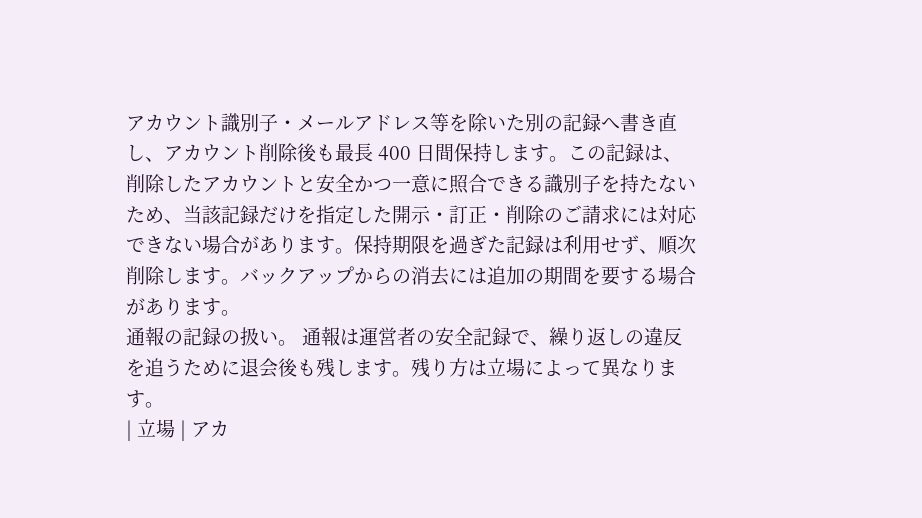アカウント識別子・メールアドレス等を除いた別の記録へ書き直し、アカウント削除後も最長 400 日間保持します。この記録は、削除したアカウントと安全かつ一意に照合できる識別子を持たないため、当該記録だけを指定した開示・訂正・削除のご請求には対応できない場合があります。保持期限を過ぎた記録は利用せず、順次削除します。バックアップからの消去には追加の期間を要する場合があります。
通報の記録の扱い。 通報は運営者の安全記録で、繰り返しの違反を追うために退会後も残します。残り方は立場によって異なります。
| 立場 | アカ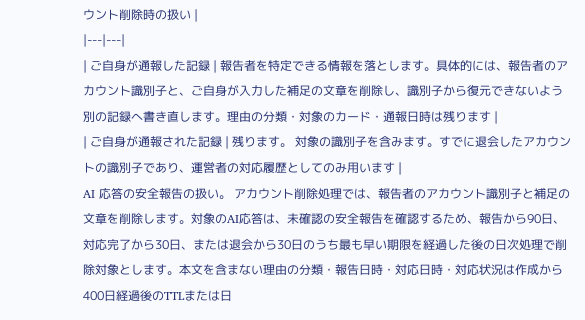ウント削除時の扱い |
|---|---|
| ご自身が通報した記録 | 報告者を特定できる情報を落とします。具体的には、報告者のアカウント識別子と、ご自身が入力した補足の文章を削除し、識別子から復元できないよう別の記録へ書き直します。理由の分類・対象のカード・通報日時は残ります |
| ご自身が通報された記録 | 残ります。 対象の識別子を含みます。すでに退会したアカウントの識別子であり、運営者の対応履歴としてのみ用います |
AI 応答の安全報告の扱い。 アカウント削除処理では、報告者のアカウント識別子と補足の文章を削除します。対象のAI応答は、未確認の安全報告を確認するため、報告から90日、対応完了から30日、または退会から30日のうち最も早い期限を経過した後の日次処理で削除対象とします。本文を含まない理由の分類・報告日時・対応日時・対応状況は作成から400日経過後のTTLまたは日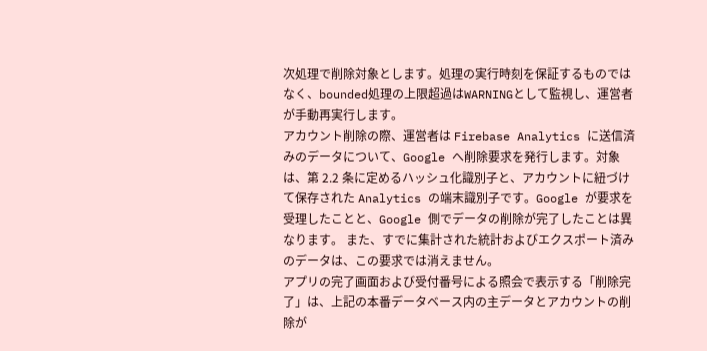次処理で削除対象とします。処理の実行時刻を保証するものではなく、bounded処理の上限超過はWARNINGとして監視し、運営者が手動再実行します。
アカウント削除の際、運営者は Firebase Analytics に送信済みのデータについて、Google へ削除要求を発行します。対象は、第 2.2 条に定めるハッシュ化識別子と、アカウントに紐づけて保存された Analytics の端末識別子です。Google が要求を受理したことと、Google 側でデータの削除が完了したことは異なります。 また、すでに集計された統計およびエクスポート済みのデータは、この要求では消えません。
アプリの完了画面および受付番号による照会で表示する「削除完了」は、上記の本番データベース内の主データとアカウントの削除が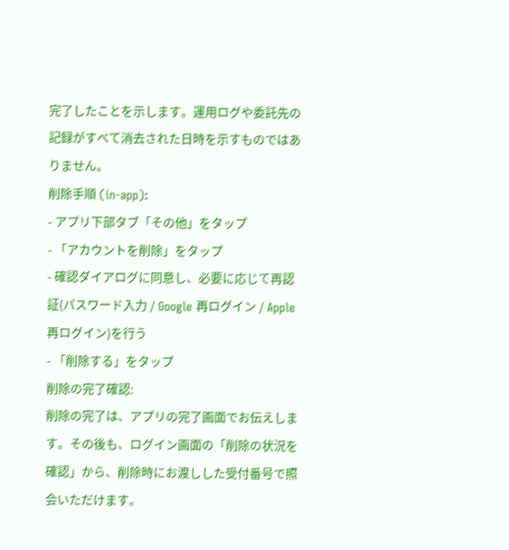完了したことを示します。運用ログや委託先の記録がすべて消去された日時を示すものではありません。
削除手順 (in-app):
- アプリ下部タブ「その他」をタップ
- 「アカウントを削除」をタップ
- 確認ダイアログに同意し、必要に応じて再認証(パスワード入力 / Google 再ログイン / Apple 再ログイン)を行う
- 「削除する」をタップ
削除の完了確認:
削除の完了は、アプリの完了画面でお伝えします。その後も、ログイン画面の「削除の状況を確認」から、削除時にお渡しした受付番号で照会いただけます。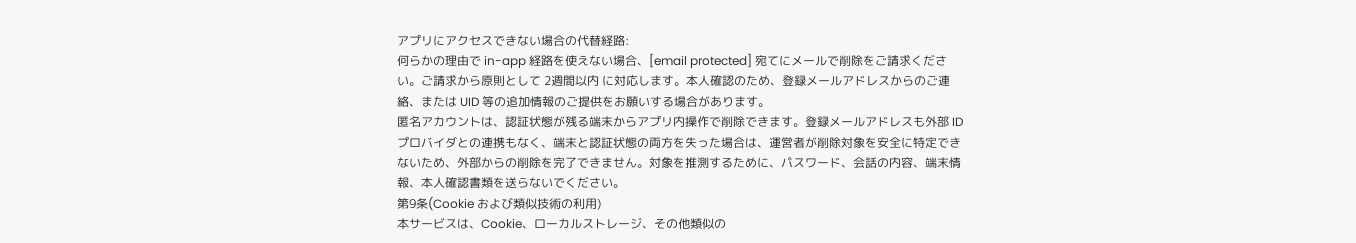アプリにアクセスできない場合の代替経路:
何らかの理由で in-app 経路を使えない場合、[email protected] 宛てにメールで削除をご請求ください。ご請求から原則として 2週間以内 に対応します。本人確認のため、登録メールアドレスからのご連絡、または UID 等の追加情報のご提供をお願いする場合があります。
匿名アカウントは、認証状態が残る端末からアプリ内操作で削除できます。登録メールアドレスも外部 ID プロバイダとの連携もなく、端末と認証状態の両方を失った場合は、運営者が削除対象を安全に特定できないため、外部からの削除を完了できません。対象を推測するために、パスワード、会話の内容、端末情報、本人確認書類を送らないでください。
第9条(Cookie および類似技術の利用)
本サービスは、Cookie、ローカルストレージ、その他類似の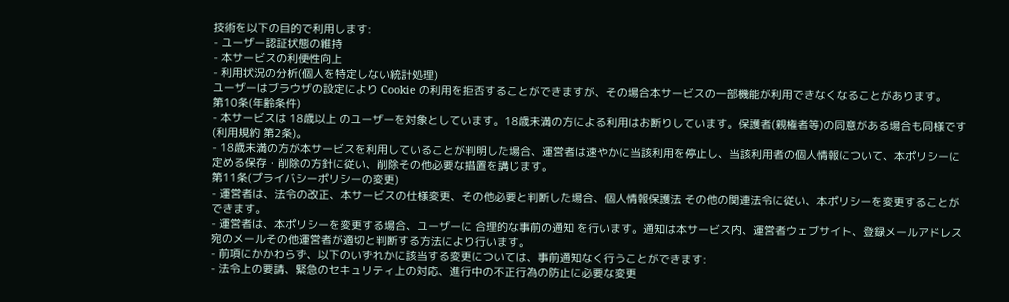技術を以下の目的で利用します:
- ユーザー認証状態の維持
- 本サービスの利便性向上
- 利用状況の分析(個人を特定しない統計処理)
ユーザーはブラウザの設定により Cookie の利用を拒否することができますが、その場合本サービスの一部機能が利用できなくなることがあります。
第10条(年齢条件)
- 本サービスは 18歳以上 のユーザーを対象としています。18歳未満の方による利用はお断りしています。保護者(親権者等)の同意がある場合も同様です(利用規約 第2条)。
- 18歳未満の方が本サービスを利用していることが判明した場合、運営者は速やかに当該利用を停止し、当該利用者の個人情報について、本ポリシーに定める保存・削除の方針に従い、削除その他必要な措置を講じます。
第11条(プライバシーポリシーの変更)
- 運営者は、法令の改正、本サービスの仕様変更、その他必要と判断した場合、個人情報保護法 その他の関連法令に従い、本ポリシーを変更することができます。
- 運営者は、本ポリシーを変更する場合、ユーザーに 合理的な事前の通知 を行います。通知は本サービス内、運営者ウェブサイト、登録メールアドレス宛のメールその他運営者が適切と判断する方法により行います。
- 前項にかかわらず、以下のいずれかに該当する変更については、事前通知なく行うことができます:
- 法令上の要請、緊急のセキュリティ上の対応、進行中の不正行為の防止に必要な変更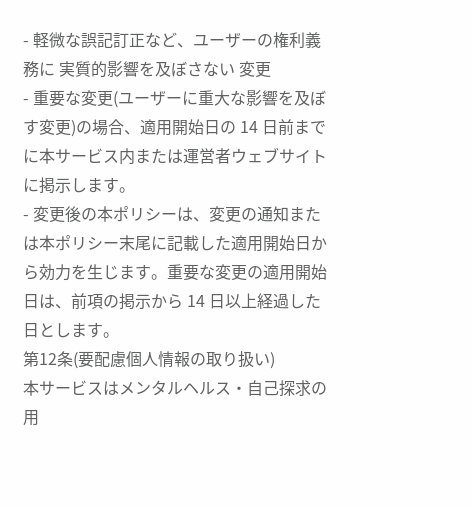- 軽微な誤記訂正など、ユーザーの権利義務に 実質的影響を及ぼさない 変更
- 重要な変更(ユーザーに重大な影響を及ぼす変更)の場合、適用開始日の 14 日前まで に本サービス内または運営者ウェブサイトに掲示します。
- 変更後の本ポリシーは、変更の通知または本ポリシー末尾に記載した適用開始日から効力を生じます。重要な変更の適用開始日は、前項の掲示から 14 日以上経過した日とします。
第12条(要配慮個人情報の取り扱い)
本サービスはメンタルヘルス・自己探求の用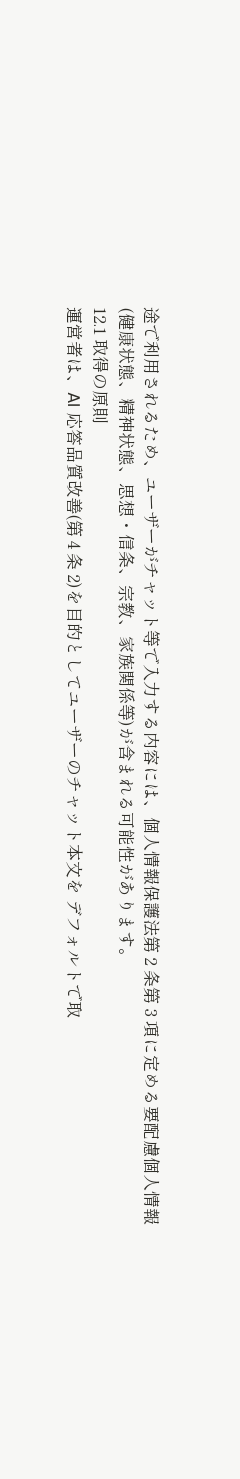途で利用されるため、ユーザーがチャット等で入力する内容には、個人情報保護法第 2 条第 3 項に定める要配慮個人情報(健康状態、精神状態、思想・信条、宗教、家族関係等)が含まれる可能性があります。
12.1 取得の原則
運営者は、AI 応答品質改善(第 4 条 2)を目的としてユーザーのチャット本文を デフォルトで取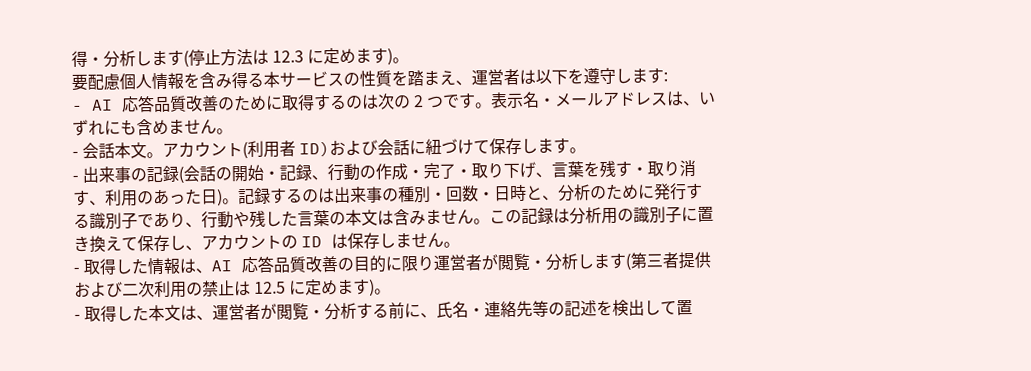得・分析します(停止方法は 12.3 に定めます)。
要配慮個人情報を含み得る本サービスの性質を踏まえ、運営者は以下を遵守します:
- AI 応答品質改善のために取得するのは次の 2 つです。表示名・メールアドレスは、いずれにも含めません。
- 会話本文。アカウント(利用者 ID)および会話に紐づけて保存します。
- 出来事の記録(会話の開始・記録、行動の作成・完了・取り下げ、言葉を残す・取り消す、利用のあった日)。記録するのは出来事の種別・回数・日時と、分析のために発行する識別子であり、行動や残した言葉の本文は含みません。この記録は分析用の識別子に置き換えて保存し、アカウントの ID は保存しません。
- 取得した情報は、AI 応答品質改善の目的に限り運営者が閲覧・分析します(第三者提供および二次利用の禁止は 12.5 に定めます)。
- 取得した本文は、運営者が閲覧・分析する前に、氏名・連絡先等の記述を検出して置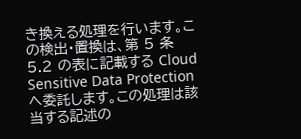き換える処理を行います。この検出・置換は、第 5 条 5.2 の表に記載する Cloud Sensitive Data Protection へ委託します。この処理は該当する記述の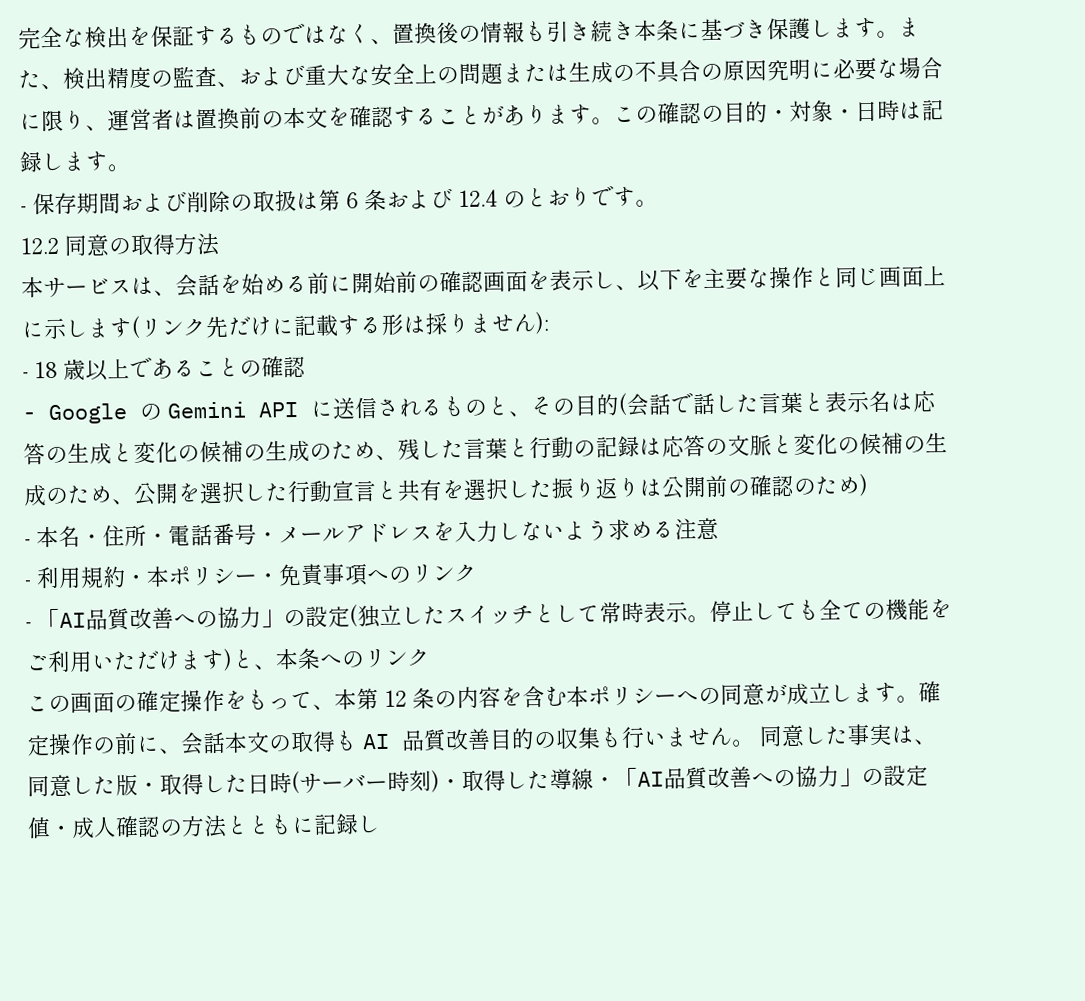完全な検出を保証するものではなく、置換後の情報も引き続き本条に基づき保護します。また、検出精度の監査、および重大な安全上の問題または生成の不具合の原因究明に必要な場合に限り、運営者は置換前の本文を確認することがあります。この確認の目的・対象・日時は記録します。
- 保存期間および削除の取扱は第 6 条および 12.4 のとおりです。
12.2 同意の取得方法
本サービスは、会話を始める前に開始前の確認画面を表示し、以下を主要な操作と同じ画面上に示します(リンク先だけに記載する形は採りません):
- 18 歳以上であることの確認
- Google の Gemini API に送信されるものと、その目的(会話で話した言葉と表示名は応答の生成と変化の候補の生成のため、残した言葉と行動の記録は応答の文脈と変化の候補の生成のため、公開を選択した行動宣言と共有を選択した振り返りは公開前の確認のため)
- 本名・住所・電話番号・メールアドレスを入力しないよう求める注意
- 利用規約・本ポリシー・免責事項へのリンク
- 「AI品質改善への協力」の設定(独立したスイッチとして常時表示。停止しても全ての機能をご利用いただけます)と、本条へのリンク
この画面の確定操作をもって、本第 12 条の内容を含む本ポリシーへの同意が成立します。確定操作の前に、会話本文の取得も AI 品質改善目的の収集も行いません。 同意した事実は、同意した版・取得した日時(サーバー時刻)・取得した導線・「AI品質改善への協力」の設定値・成人確認の方法とともに記録し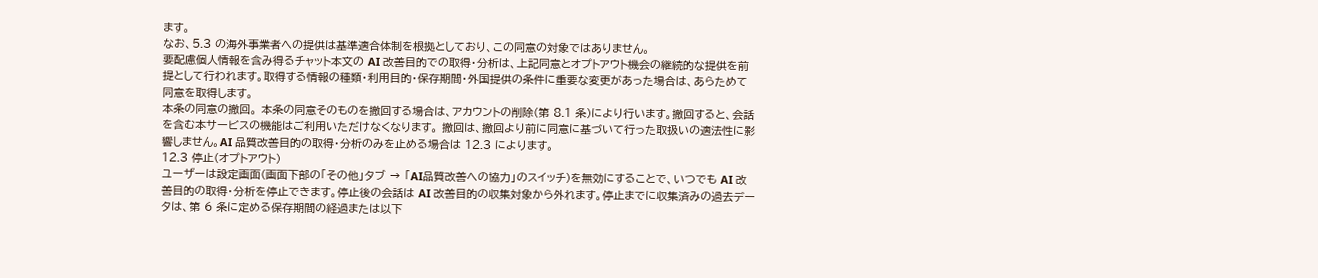ます。
なお、5.3 の海外事業者への提供は基準適合体制を根拠としており、この同意の対象ではありません。
要配慮個人情報を含み得るチャット本文の AI 改善目的での取得・分析は、上記同意とオプトアウト機会の継続的な提供を前提として行われます。取得する情報の種類・利用目的・保存期間・外国提供の条件に重要な変更があった場合は、あらためて同意を取得します。
本条の同意の撤回。 本条の同意そのものを撤回する場合は、アカウントの削除(第 8.1 条)により行います。撤回すると、会話を含む本サービスの機能はご利用いただけなくなります。 撤回は、撤回より前に同意に基づいて行った取扱いの適法性に影響しません。AI 品質改善目的の取得・分析のみを止める場合は 12.3 によります。
12.3 停止(オプトアウト)
ユーザーは設定画面(画面下部の「その他」タブ → 「AI品質改善への協力」のスイッチ)を無効にすることで、いつでも AI 改善目的の取得・分析を停止できます。停止後の会話は AI 改善目的の収集対象から外れます。停止までに収集済みの過去データは、第 6 条に定める保存期間の経過または以下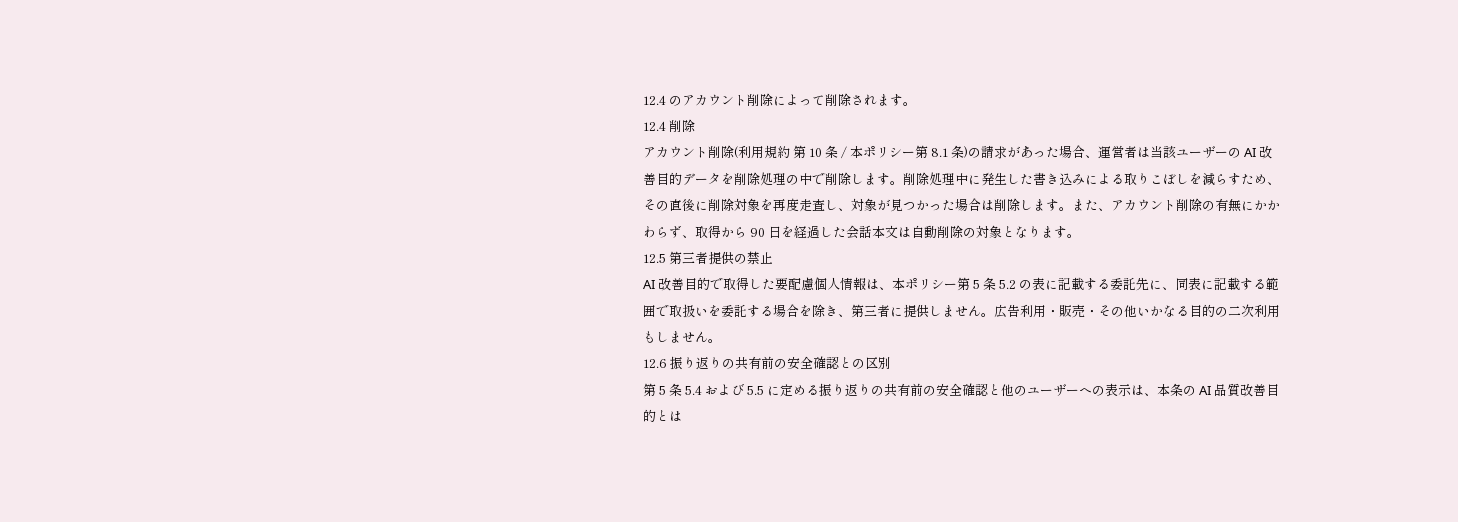12.4 のアカウント削除によって削除されます。
12.4 削除
アカウント削除(利用規約 第 10 条 / 本ポリシー第 8.1 条)の請求があった場合、運営者は当該ユーザーの AI 改善目的データを削除処理の中で削除します。削除処理中に発生した書き込みによる取りこぼしを減らすため、その直後に削除対象を再度走査し、対象が見つかった場合は削除します。また、アカウント削除の有無にかかわらず、取得から 90 日を経過した会話本文は自動削除の対象となります。
12.5 第三者提供の禁止
AI 改善目的で取得した要配慮個人情報は、本ポリシー第 5 条 5.2 の表に記載する委託先に、同表に記載する範囲で取扱いを委託する場合を除き、第三者に提供しません。広告利用・販売・その他いかなる目的の二次利用もしません。
12.6 振り返りの共有前の安全確認との区別
第 5 条 5.4 および 5.5 に定める振り返りの共有前の安全確認と他のユーザーへの表示は、本条の AI 品質改善目的とは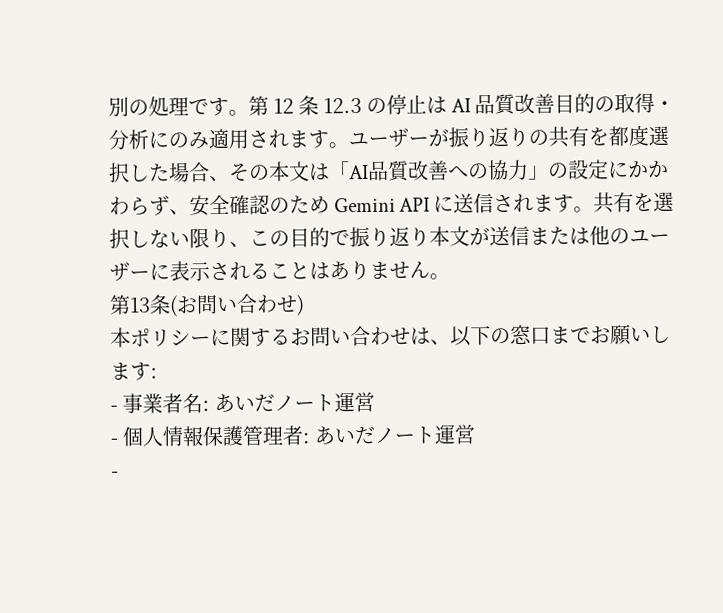別の処理です。第 12 条 12.3 の停止は AI 品質改善目的の取得・分析にのみ適用されます。ユーザーが振り返りの共有を都度選択した場合、その本文は「AI品質改善への協力」の設定にかかわらず、安全確認のため Gemini API に送信されます。共有を選択しない限り、この目的で振り返り本文が送信または他のユーザーに表示されることはありません。
第13条(お問い合わせ)
本ポリシーに関するお問い合わせは、以下の窓口までお願いします:
- 事業者名: あいだノート運営
- 個人情報保護管理者: あいだノート運営
-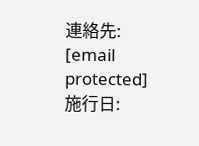連絡先: [email protected]
施行日: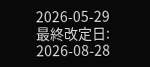2026-05-29 最終改定日: 2026-08-28